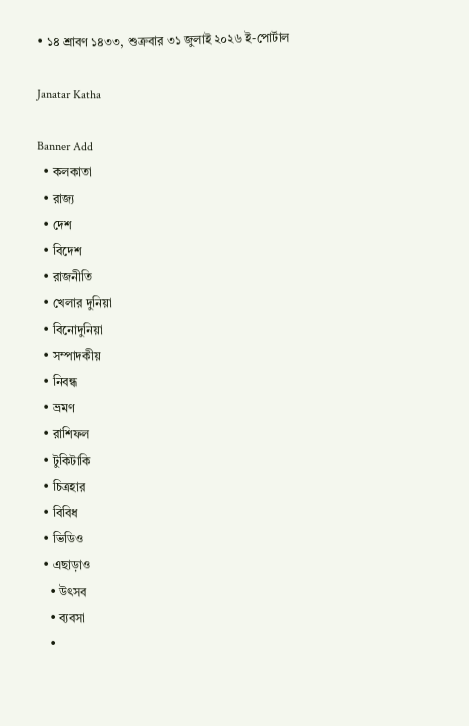• ১৪ শ্রাবণ ১৪৩৩, শুক্রবার ৩১ জুলাই ২০২৬ ই-পোর্টাল

Janatar Katha

Banner Add
  • কলকাতা
  • রাজ্য
  • দেশ
  • বিদেশ
  • রাজনীতি
  • খেলার দুনিয়া
  • বিনোদুনিয়া
  • সম্পাদকীয়
  • নিবন্ধ
  • ভ্রমণ
  • রাশিফল
  • টুকিটাকি
  • চিত্রহার
  • বিবিধ
  • ভিডিও
  • এছাড়াও
    • উৎসব
    • ব্যবসা
    •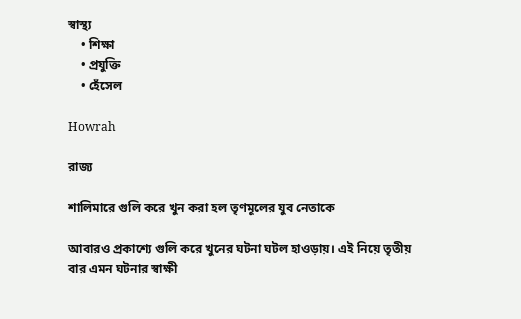স্বাস্থ্য
    • শিক্ষা
    • প্রযুক্তি
    • হেঁসেল

Howrah

রাজ্য

শালিমারে গুলি করে খুন করা হল তৃণমূলের যুব নেতাকে

আবারও প্রকাশ্যে গুলি করে খুনের ঘটনা ঘটল হাওড়ায়। এই নিয়ে তৃতীয় বার এমন ঘটনার স্বাক্ষী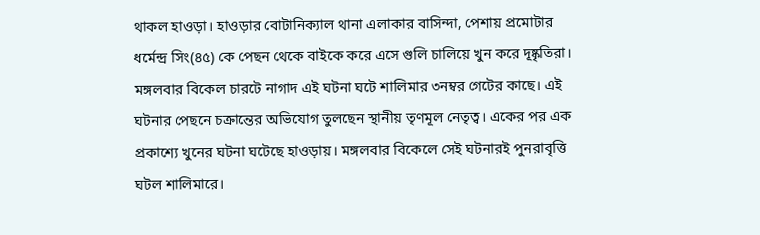থাকল হাওড়া। হাওড়ার বোটানিক্যাল থানা এলাকার বাসিন্দা, পেশায় প্রমোটার ধর্মেন্দ্র সিং(৪৫) কে পেছন থেকে বাইকে করে এসে গুলি চালিয়ে খুন করে দূষ্কৃতিরা। মঙ্গলবার বিকেল চারটে নাগাদ এই ঘটনা ঘটে শালিমার ৩নম্বর গেটের কাছে। এই ঘটনার পেছনে চক্রান্তের অভিযোগ তুলছেন স্থানীয় তৃণমূল নেতৃত্ব। একের পর এক প্রকাশ্যে খুনের ঘটনা ঘটেছে হাওড়ায়। মঙ্গলবার বিকেলে সেই ঘটনারই পুনরাবৃত্তি ঘটল শালিমারে।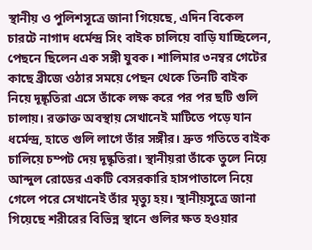স্থানীয় ও পুলিশসূত্রে জানা গিয়েছে, এদিন বিকেল চারটে নাগাদ ধর্মেন্দ্র সিং বাইক চালিয়ে বাড়ি যাচ্ছিলেন, পেছনে ছিলেন এক সঙ্গী যুবক। শালিমার ৩নম্বর গেটের কাছে ব্রীজে ওঠার সময়ে পেছন থেকে তিনটি বাইক নিয়ে দূষ্কৃতিরা এসে তাঁকে লক্ষ করে পর পর ছটি গুলি চালায়। রক্তাক্ত অবস্থায় সেখানেই মাটিতে পড়ে যান ধর্মেন্দ্র, হাতে গুলি লাগে তাঁর সঙ্গীর। দ্রুত গতিতে বাইক চালিয়ে চম্পট দেয় দূষ্কৃতিরা। স্থানীয়রা তাঁকে তুলে নিয়ে আন্দুল রোডের একটি বেসরকারি হাসপাতালে নিয়ে গেলে পরে সেখানেই তাঁর মৃত্যু হয়। স্থানীয়সুত্রে জানা গিয়েছে শরীরের বিভিন্ন স্থানে গুলির ক্ষত হওয়ার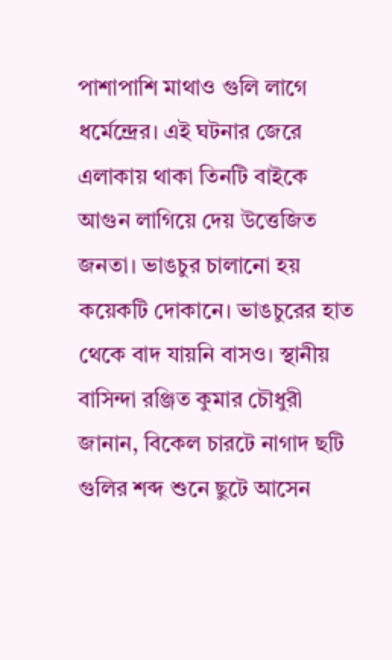পাশাপাশি মাথাও গুলি লাগে ধর্মেন্দ্রের। এই ঘটনার জেরে এলাকায় থাকা তিনটি বাইকে আগুন লাগিয়ে দেয় উত্তেজিত জনতা। ভাঙচুর চালানো হয় কয়েকটি দোকানে। ভাঙচুরের হাত থেকে বাদ যায়নি বাসও। স্থানীয় বাসিন্দা রঞ্জিত কুমার চৌধুরী জানান, বিকেল চারটে নাগাদ ছটি গুলির শব্দ শুনে ছুটে আসেন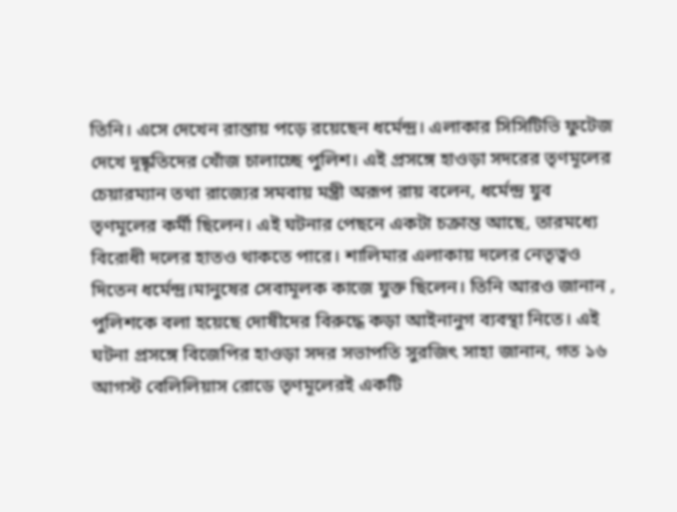তিনি। এসে দেখেন রাস্তায় পড়ে রয়েছেন ধর্মেন্দ্র। এলাকার সিসিটিভি ফুটেজ দেখে দূষ্কৃতিদের খোঁজ চালাচ্ছে পুলিশ। এই প্রসঙ্গে হাওড়া সদরের তৃণমূলের চেয়ারম্যান তথা রাজ্যের সমবায় মন্ত্রী অরূপ রায় বলেন, ধর্মেন্দ্র যুব তৃণমূলের কর্মী ছিলেন। এই ঘটনার পেছনে একটা চক্রান্ত আছে, তারমধ্যে বিরোধী দলের হাতও থাকতে পারে। শালিমার এলাকায় দলের নেতৃত্বও দিতেন ধর্মেন্দ্র।মানুষের সেবামূলক কাজে যুক্ত ছিলেন। তিনি আরও জানান , পুলিশকে বলা হয়েছে দোষীদের বিরুদ্ধে কড়া আইনানুগ ব্যবস্থা নিতে। এই ঘটনা প্রসঙ্গে বিজেপির হাওড়া সদর সভাপতি সুরজিৎ সাহা জানান, গত ১৬ আগস্ট বেলিলিয়াস রোডে তৃণমূলেরই একটি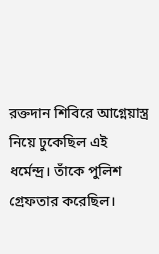রক্তদান শিবিরে আগ্নেয়াস্ত্র নিয়ে ঢুকেছিল এই ধর্মেন্দ্র। তাঁকে পুলিশ গ্রেফতার করেছিল।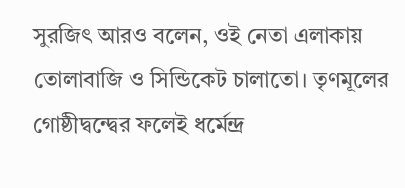সুরজিৎ আরও বলেন, ওই নেতা এলাকায় তোলাবাজি ও সিন্ডিকেট চালাতো। তৃণমূলের গোষ্ঠীদ্বন্দ্বের ফলেই ধর্মেন্দ্র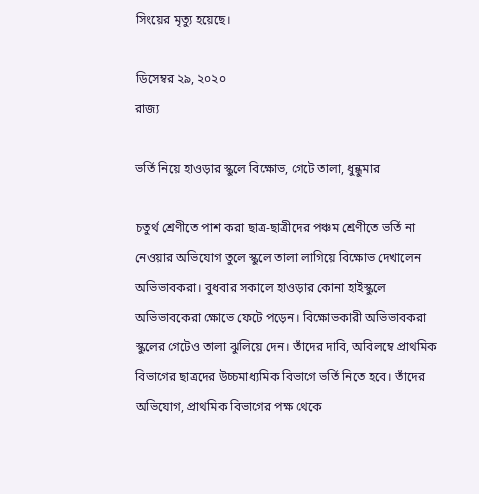সিংয়ের মৃত্যু হয়েছে।

ডিসেম্বর ২৯, ২০২০
রাজ্য

ভর্তি নিয়ে হাওড়ার স্কুলে বিক্ষোভ, গেটে তালা, ধুন্ধুমার

চতুর্থ শ্রেণীতে পাশ করা ছাত্র-ছাত্রীদের পঞ্চম শ্রেণীতে ভর্তি না নেওয়ার অভিযোগ তুলে স্কুলে তালা লাগিয়ে বিক্ষোভ দেখালেন অভিভাবকরা। বুধবার সকালে হাওড়ার কোনা হাইস্কুলে অভিভাবকেরা ক্ষোভে ফেটে পড়েন। বিক্ষোভকারী অভিভাবকরা স্কুলের গেটেও তালা ঝুলিয়ে দেন। তাঁদের দাবি, অবিলম্বে প্রাথমিক বিভাগের ছাত্রদের উচ্চমাধ্যমিক বিভাগে ভর্তি নিতে হবে। তাঁদের অভিযোগ, প্রাথমিক বিভাগের পক্ষ থেকে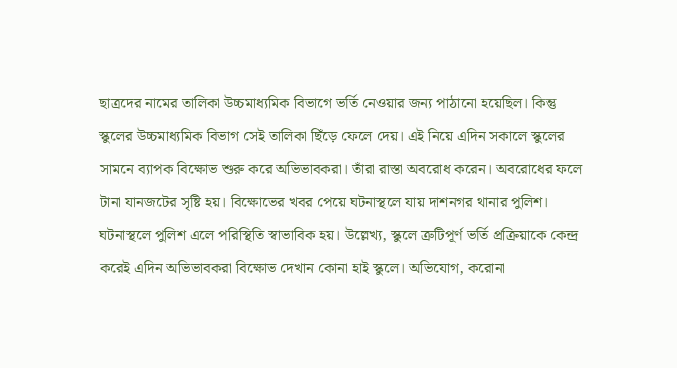ছাত্রদের নামের তালিকা উচ্চমাধ্যমিক বিভাগে ভর্তি নেওয়ার জন্য পাঠানো হয়েছিল। কিন্তু স্কুলের উচ্চমাধ্যমিক বিভাগ সেই তালিকা ছিঁড়ে ফেলে দেয়। এই নিয়ে এদিন সকালে স্কুলের সামনে ব্যাপক বিক্ষোভ শুরু করে অভিভাবকরা। তাঁরা রাস্তা অবরোধ করেন। অবরোধের ফলে টানা যানজটের সৃষ্টি হয়। বিক্ষোভের খবর পেয়ে ঘটনাস্থলে যায় দাশনগর থানার পুলিশ। ঘটনাস্থলে পুলিশ এলে পরিস্থিতি স্বাভাবিক হয়। উল্লেখ্য, স্কুলে ত্রুটিপূর্ণ ভর্তি প্রক্রিয়াকে কেন্দ্র করেই এদিন অভিভাবকরা বিক্ষোভ দেখান কোনা হাই স্কুলে। অভিযোগ, করোনা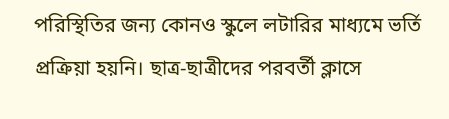পরিস্থিতির জন্য কোনও স্কুলে লটারির মাধ্যমে ভর্তি প্রক্রিয়া হয়নি। ছাত্র-ছাত্রীদের পরবর্তী ক্লাসে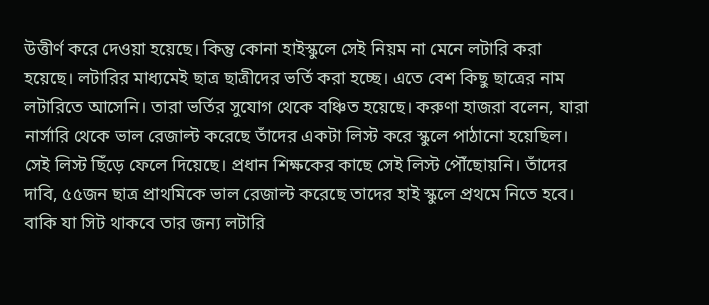উত্তীর্ণ করে দেওয়া হয়েছে। কিন্তু কোনা হাইস্কুলে সেই নিয়ম না মেনে লটারি করা হয়েছে। লটারির মাধ্যমেই ছাত্র ছাত্রীদের ভর্তি করা হচ্ছে। এতে বেশ কিছু ছাত্রের নাম লটারিতে আসেনি। তারা ভর্তির সুযোগ থেকে বঞ্চিত হয়েছে। করুণা হাজরা বলেন, যারা নার্সারি থেকে ভাল রেজাল্ট করেছে তাঁদের একটা লিস্ট করে স্কুলে পাঠানো হয়েছিল। সেই লিস্ট ছিঁড়ে ফেলে দিয়েছে। প্রধান শিক্ষকের কাছে সেই লিস্ট পৌঁছোয়নি। তাঁদের দাবি, ৫৫জন ছাত্র প্রাথমিকে ভাল রেজাল্ট করেছে তাদের হাই স্কুলে প্রথমে নিতে হবে। বাকি যা সিট থাকবে তার জন্য লটারি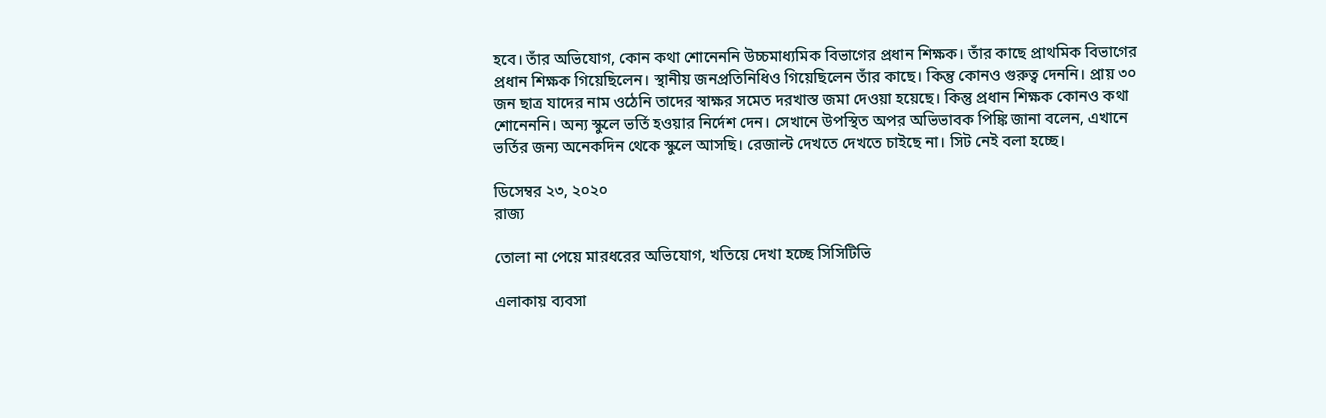হবে। তাঁর অভিযোগ, কোন কথা শোনেননি উচ্চমাধ্যমিক বিভাগের প্রধান শিক্ষক। তাঁর কাছে প্রাথমিক বিভাগের প্রধান শিক্ষক গিয়েছিলেন। স্থানীয় জনপ্রতিনিধিও গিয়েছিলেন তাঁর কাছে। কিন্তু কোনও গুরুত্ব দেননি। প্রায় ৩০ জন ছাত্র যাদের নাম ওঠেনি তাদের স্বাক্ষর সমেত দরখাস্ত জমা দেওয়া হয়েছে। কিন্তু প্রধান শিক্ষক কোনও কথা শোনেননি। অন্য স্কুলে ভর্তি হওয়ার নির্দেশ দেন। সেখানে উপস্থিত অপর অভিভাবক পিঙ্কি জানা বলেন, এখানে ভর্তির জন্য অনেকদিন থেকে স্কুলে আসছি। রেজাল্ট দেখতে দেখতে চাইছে না। সিট নেই বলা হচ্ছে।

ডিসেম্বর ২৩, ২০২০
রাজ্য

তোলা না পেয়ে মারধরের অভিযোগ, খতিয়ে দেখা হচ্ছে সিসিটিভি

এলাকায় ব্যবসা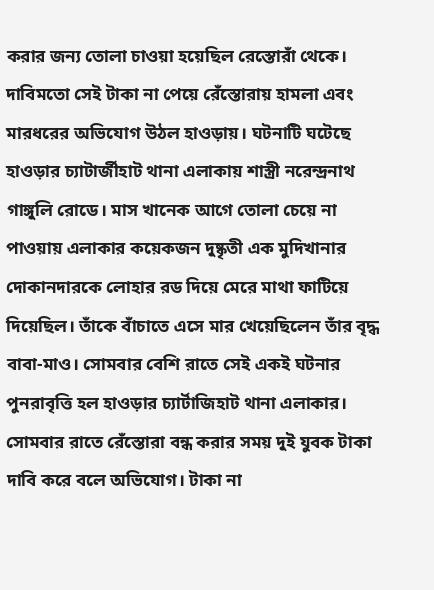করার জন্য তোলা চাওয়া হয়েছিল রেস্তোরাঁ থেকে। দাবিমতো সেই টাকা না পেয়ে রেঁস্তোরায় হামলা এবং মারধরের অভিযোগ উঠল হাওড়ায়। ঘটনাটি ঘটেছে হাওড়ার চ্যাটার্জীহাট থানা এলাকায় শাস্ত্রী নরেন্দ্রনাথ গাঙ্গুলি রোডে। মাস খানেক আগে তোলা চেয়ে না পাওয়ায় এলাকার কয়েকজন দুষ্কৃতী এক মুদিখানার দোকানদারকে লোহার রড দিয়ে মেরে মাথা ফাটিয়ে দিয়েছিল। তাঁকে বাঁচাতে এসে মার খেয়েছিলেন তাঁর বৃদ্ধ বাবা-মাও। সোমবার বেশি রাতে সেই একই ঘটনার পুনরাবৃত্তি হল হাওড়ার চ্যার্টাজিহাট থানা এলাকার। সোমবার রাতে রেঁস্তোরা বন্ধ করার সময় দুই যুবক টাকা দাবি করে বলে অভিযোগ। টাকা না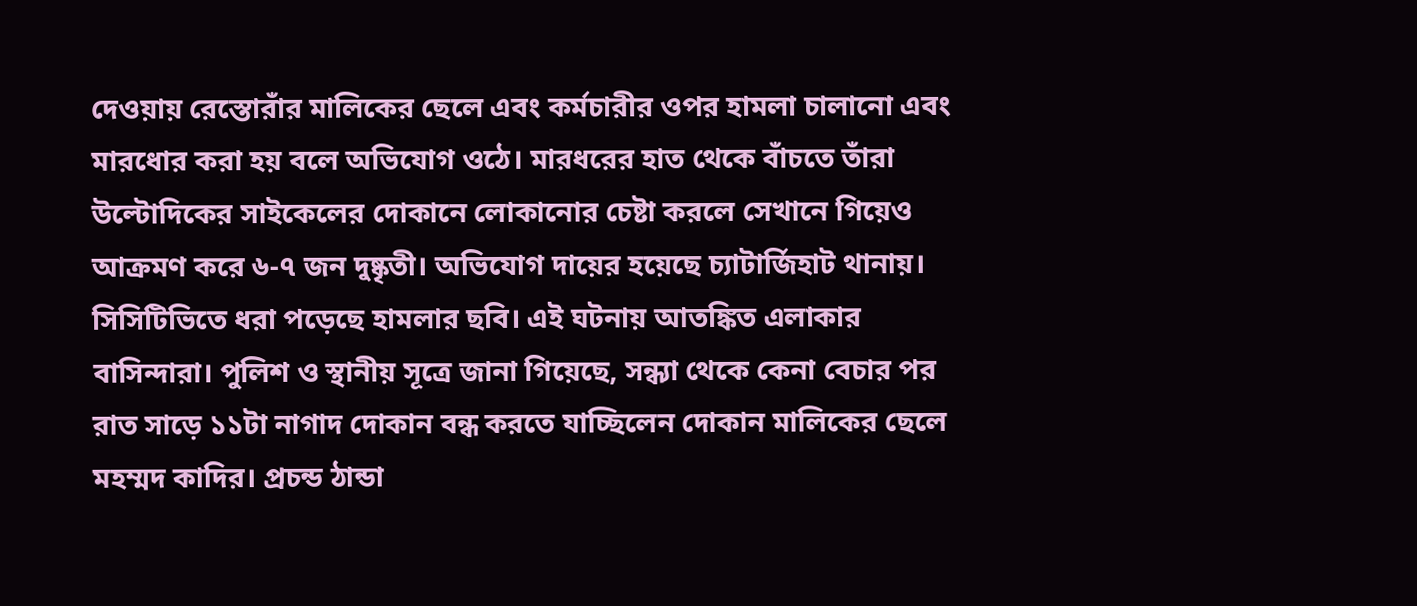দেওয়ায় রেস্তোরাঁর মালিকের ছেলে এবং কর্মচারীর ওপর হামলা চালানো এবং মারধোর করা হয় বলে অভিযোগ ওঠে। মারধরের হাত থেকে বাঁচতে তাঁরা উল্টোদিকের সাইকেলের দোকানে লোকানোর চেষ্টা করলে সেখানে গিয়েও আক্রমণ করে ৬-৭ জন দুষ্কৃতী। অভিযোগ দায়ের হয়েছে চ্যাটার্জিহাট থানায়। সিসিটিভিতে ধরা পড়েছে হামলার ছবি। এই ঘটনায় আতঙ্কিত এলাকার বাসিন্দারা। পুলিশ ও স্থানীয় সূত্রে জানা গিয়েছে, সন্ধ্যা থেকে কেনা বেচার পর রাত সাড়ে ১১টা নাগাদ দোকান বন্ধ করতে যাচ্ছিলেন দোকান মালিকের ছেলে মহম্মদ কাদির। প্রচন্ড ঠান্ডা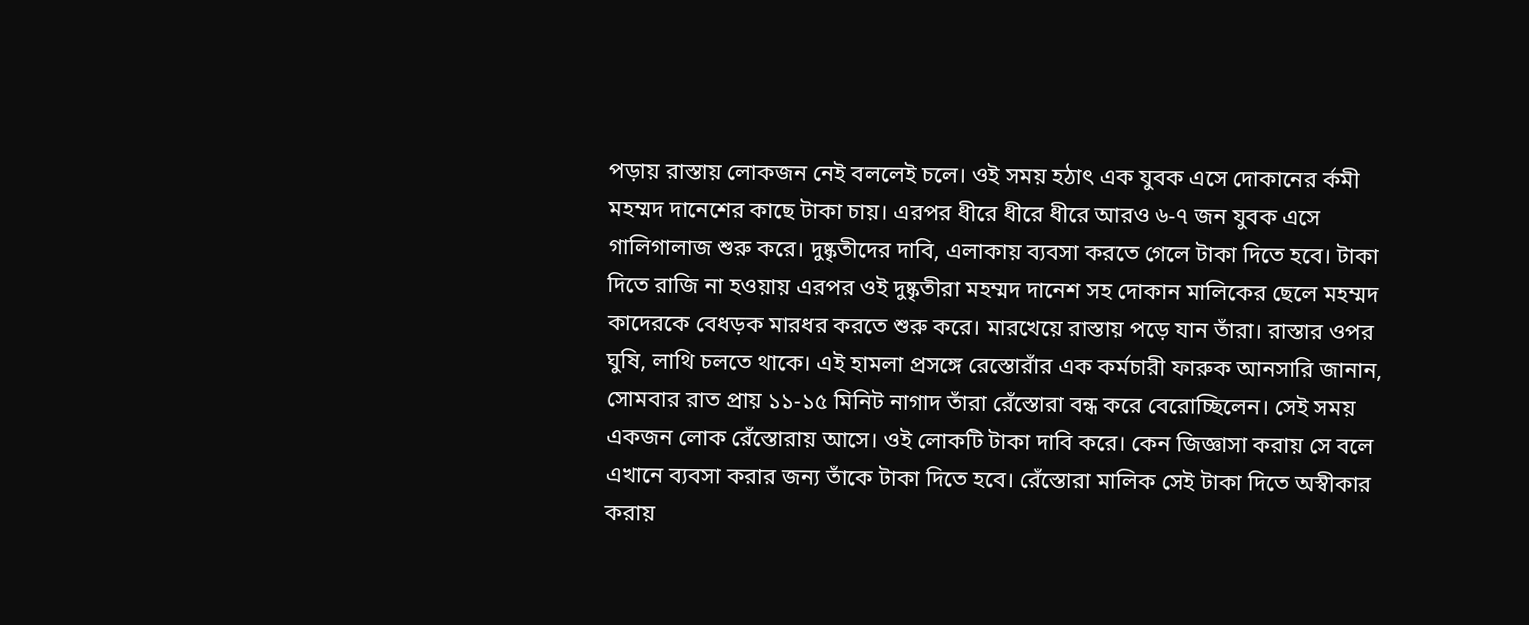পড়ায় রাস্তায় লোকজন নেই বললেই চলে। ওই সময় হঠাৎ এক যুবক এসে দোকানের র্কমী মহম্মদ দানেশের কাছে টাকা চায়। এরপর ধীরে ধীরে ধীরে আরও ৬-৭ জন যুবক এসে গালিগালাজ শুরু করে। দুষ্কৃতীদের দাবি, এলাকায় ব্যবসা করতে গেলে টাকা দিতে হবে। টাকা দিতে রাজি না হওয়ায় এরপর ওই দুষ্কৃতীরা মহম্মদ দানেশ সহ দোকান মালিকের ছেলে মহম্মদ কাদেরকে বেধড়ক মারধর করতে শুরু করে। মারখেয়ে রাস্তায় পড়ে যান তাঁরা। রাস্তার ওপর ঘুষি, লাথি চলতে থাকে। এই হামলা প্রসঙ্গে রেস্তোরাঁর এক কর্মচারী ফারুক আনসারি জানান, সোমবার রাত প্রায় ১১-১৫ মিনিট নাগাদ তাঁরা রেঁস্তোরা বন্ধ করে বেরোচ্ছিলেন। সেই সময় একজন লোক রেঁস্তোরায় আসে। ওই লোকটি টাকা দাবি করে। কেন জিজ্ঞাসা করায় সে বলে এখানে ব্যবসা করার জন্য তাঁকে টাকা দিতে হবে। রেঁস্তোরা মালিক সেই টাকা দিতে অস্বীকার করায়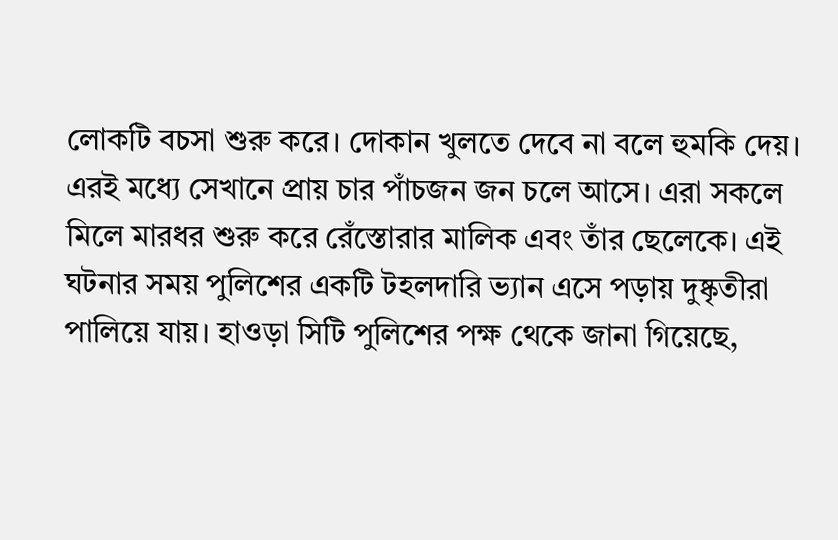লোকটি বচসা শুরু করে। দোকান খুলতে দেবে না বলে হুমকি দেয়। এরই মধ্যে সেখানে প্রায় চার পাঁচজন জন চলে আসে। এরা সকলে মিলে মারধর শুরু করে রেঁস্তোরার মালিক এবং তাঁর ছেলেকে। এই ঘটনার সময় পুলিশের একটি টহলদারি ভ্যান এসে পড়ায় দুষ্কৃতীরা পালিয়ে যায়। হাওড়া সিটি পুলিশের পক্ষ থেকে জানা গিয়েছে,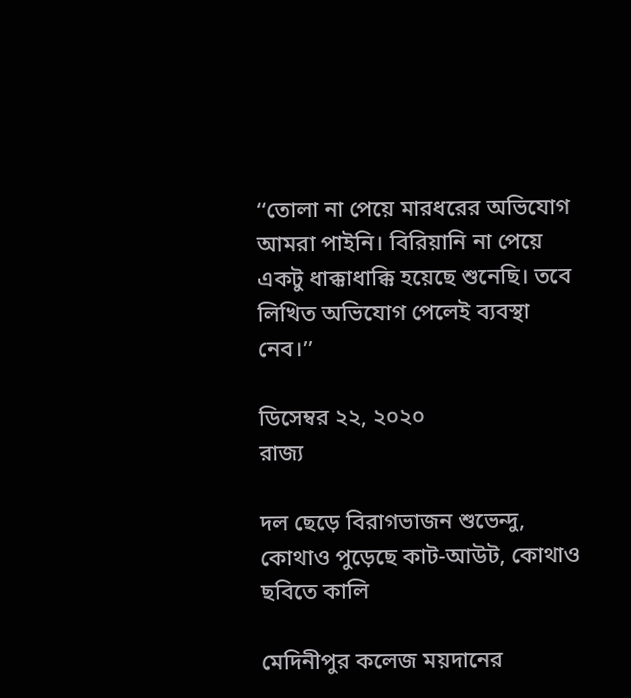‘‘তোলা না পেয়ে মারধরের অভিযোগ আমরা পাইনি। বিরিয়ানি না পেয়ে একটু ধাক্কাধাক্কি হয়েছে শুনেছি। তবে লিখিত অভিযোগ পেলেই ব্যবস্থা নেব।’’

ডিসেম্বর ২২, ২০২০
রাজ্য

দল ছেড়ে বিরাগভাজন শুভেন্দু, কোথাও পুড়েছে কাট-আউট, কোথাও ছবিতে কালি

মেদিনীপুর কলেজ ময়দানের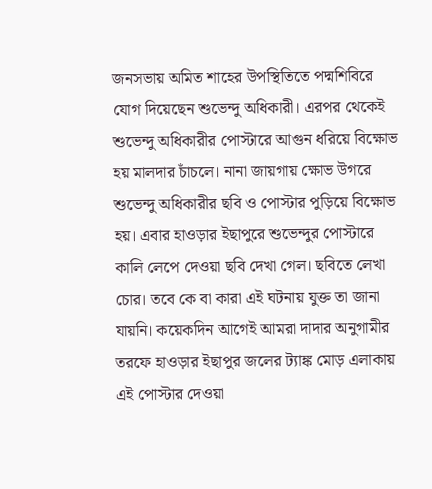জনসভায় অমিত শাহের উপস্থিতিতে পদ্মশিবিরে যোগ দিয়েছেন শুভেন্দু অধিকারী। এরপর থেকেই শুভেন্দু অধিকারীর পোস্টারে আগুন ধরিয়ে বিক্ষোভ হয় মালদার চাঁচলে। নানা জায়গায় ক্ষোভ উগরে শুভেন্দু অধিকারীর ছবি ও পোস্টার পুড়িয়ে বিক্ষোভ হয়। এবার হাওড়ার ইছাপুরে শুভেন্দুর পোস্টারে কালি লেপে দেওয়া ছবি দেখা গেল। ছবিতে লেখা চোর। তবে কে বা কারা এই ঘটনায় যুক্ত তা জানা যায়নি। কয়েকদিন আগেই আমরা দাদার অনুগামীর তরফে হাওড়ার ইছাপুর জলের ট্যাঙ্ক মোড় এলাকায় এই পোস্টার দেওয়া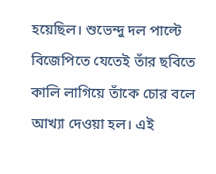হয়েছিল। শুভেন্দু দল পাল্টে বিজেপিতে যেতেই তাঁর ছবিতে কালি লাগিয়ে তাঁকে চোর বলে আখ্যা দেওয়া হল। এই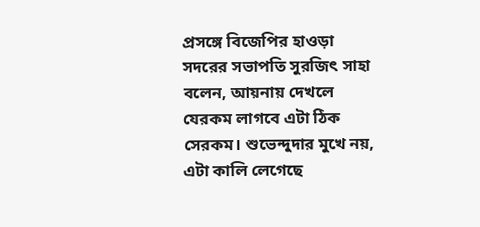প্রসঙ্গে বিজেপির হাওড়া সদরের সভাপতি সুরজিৎ সাহা বলেন, আয়নায় দেখলে যেরকম লাগবে এটা ঠিক সেরকম। শুভেন্দুদার মুখে নয়, এটা কালি লেগেছে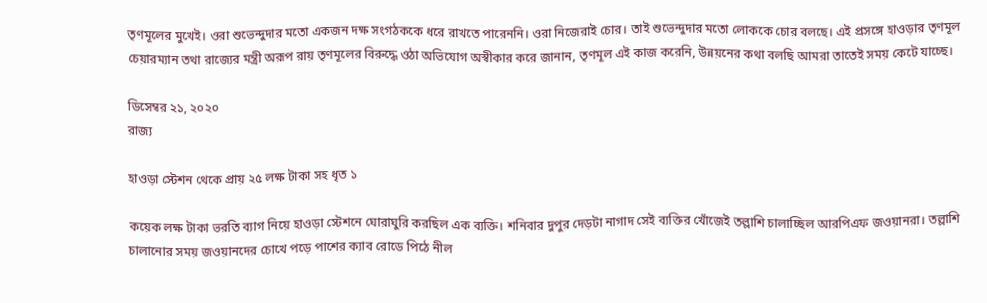তৃণমূলের মুখেই। ওরা শুভেন্দুদার মতো একজন দক্ষ সংগঠককে ধরে রাখতে পারেননি। ওরা নিজেরাই চোর। তাই শুভেন্দুদার মতো লোককে চোর বলছে। এই প্রসঙ্গে হাওড়ার তৃণমূল চেয়ারম্যান তথা রাজ্যের মন্ত্রী অরূপ রায় তৃণমূলের বিরুদ্ধে ওঠা অভিযোগ অস্বীকার করে জানান, তৃণমূল এই কাজ করেনি, উন্নয়নের কথা বলছি আমরা তাতেই সময় কেটে যাচ্ছে।

ডিসেম্বর ২১, ২০২০
রাজ্য

হাওড়া স্টেশন থেকে প্রায় ২৫ লক্ষ টাকা সহ ধৃত ১

কয়েক লক্ষ টাকা ভরতি ব্যাগ নিয়ে হাওড়া স্টেশনে ঘোরাঘুরি করছিল এক ব্যক্তি। শনিবার দুপুর দেড়টা নাগাদ সেই ব্যক্তির খোঁজেই তল্লাশি চালাচ্ছিল আরপিএফ জওয়ানরা। তল্লাশি চালানোর সময় জওয়ানদের চোখে পড়ে পাশের ক্যাব রোডে পিঠে নীল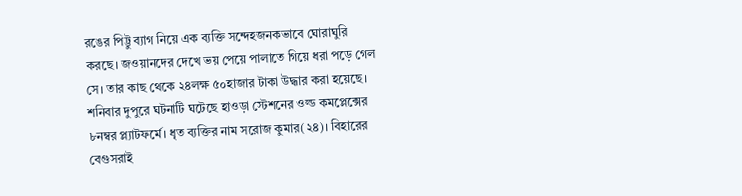রঙের পিট্টু ব্যাগ নিয়ে এক ব্যক্তি সন্দেহজনকভাবে ঘোরাঘুরি করছে। জওয়ানদের দেখে ভয় পেয়ে পালাতে গিয়ে ধরা পড়ে গেল সে। তার কাছ থেকে ২৪লক্ষ ৫০হাজার টাকা উদ্ধার করা হয়েছে। শনিবার দুপুরে ঘটনাটি ঘটেছে হাওড়া স্টেশনের ওল্ড কমপ্লেক্সের ৮নম্বর প্ল্যাটফর্মে। ধৃত ব্যক্তির নাম সরোজ কুমার(২৪)। বিহারের বেগুসরাই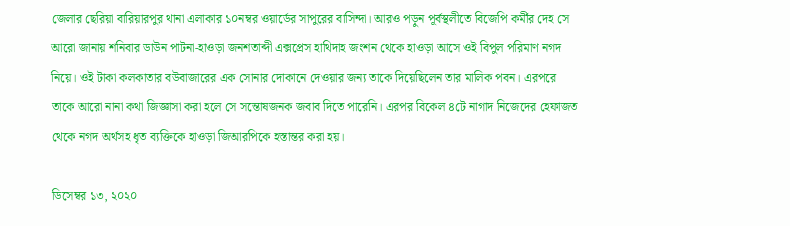জেলার ছেরিয়া বারিয়ারপুর থানা এলাকার ১০নম্বর ওয়ার্ডের সাপুরের বাসিন্দা। আরও পড়ুন পূর্বস্থলীতে বিজেপি কর্মীর দেহ সে আরো জানায় শনিবার ডাউন পাটনা-হাওড়া জনশতাব্দী এক্সপ্রেস হাথিদাহ জংশন থেকে হাওড়া আসে ওই বিপুল পরিমাণ নগদ নিয়ে। ওই টাকা কলকাতার বউবাজারের এক সোনার দোকানে দেওয়ার জন্য তাকে দিয়েছিলেন তার মালিক পবন। এরপরে তাকে আরো নানা কথা জিজ্ঞাসা করা হলে সে সন্তোষজনক জবাব দিতে পারেনি। এরপর বিকেল ৪টে নাগাদ নিজেদের হেফাজত থেকে নগদ অর্থসহ ধৃত ব্যক্তিকে হাওড়া জিআরপিকে হস্তান্তর করা হয়।

ডিসেম্বর ১৩, ২০২০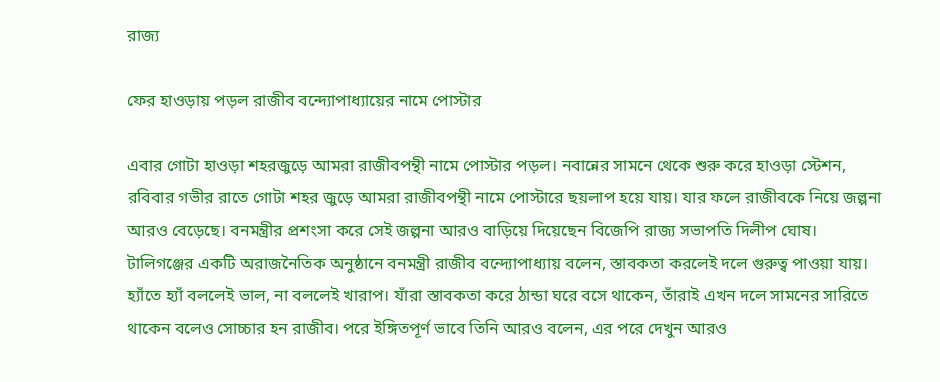রাজ্য

ফের হাওড়ায় পড়ল রাজীব বন্দ্যোপাধ্যায়ের নামে পোস্টার

এবার গোটা হাওড়া শহরজুড়ে আমরা রাজীবপন্থী নামে পোস্টার পড়ল। নবান্নের সামনে থেকে শুরু করে হাওড়া স্টেশন, রবিবার গভীর রাতে গোটা শহর জুড়ে আমরা রাজীবপন্থী নামে পোস্টারে ছয়লাপ হয়ে যায়। যার ফলে রাজীবকে নিয়ে জল্পনা আরও বেড়েছে। বনমন্ত্রীর প্রশংসা করে সেই জল্পনা আরও বাড়িয়ে দিয়েছেন বিজেপি রাজ্য সভাপতি দিলীপ ঘোষ। টালিগঞ্জের একটি অরাজনৈতিক অনুষ্ঠানে বনমন্ত্রী রাজীব বন্দ্যোপাধ্যায় বলেন, স্তাবকতা করলেই দলে গুরুত্ব পাওয়া যায়। হ্যাঁতে হ্যাঁ বললেই ভাল, না বললেই খারাপ। যাঁরা স্তাবকতা করে ঠান্ডা ঘরে বসে থাকেন, তাঁরাই এখন দলে সামনের সারিতে থাকেন বলেও সোচ্চার হন রাজীব। পরে ইঙ্গিতপূর্ণ ভাবে তিনি আরও বলেন, এর পরে দেখুন আরও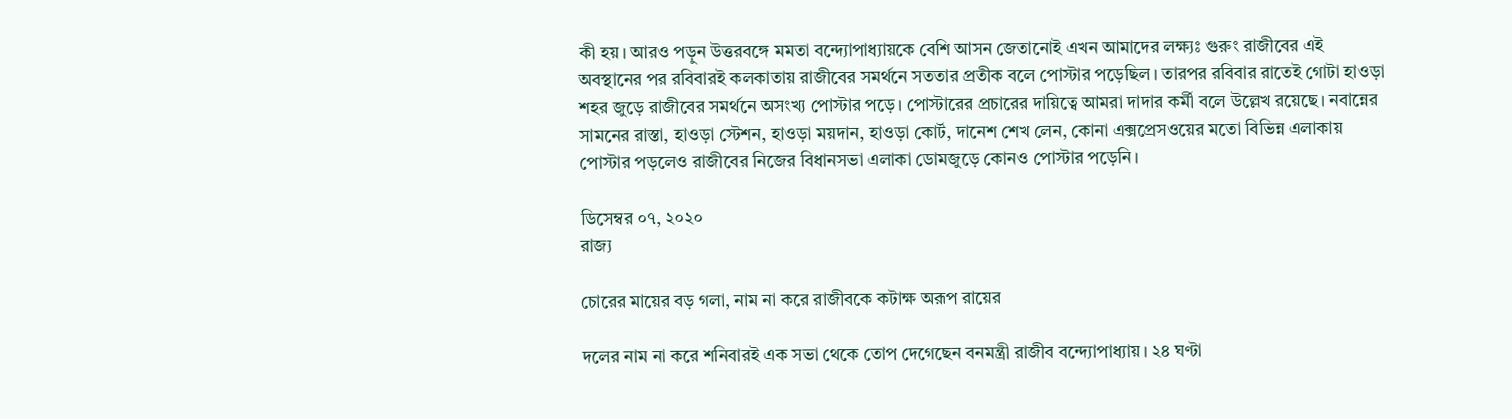কী হয়। আরও পড়ুন উত্তরবঙ্গে মমতা বন্দ্যোপাধ্যায়কে বেশি আসন জেতানোই এখন আমাদের লক্ষ্যঃ গুরুং রাজীবের এই অবস্থানের পর রবিবারই কলকাতায় রাজীবের সমর্থনে সততার প্রতীক বলে পোস্টার পড়েছিল। তারপর রবিবার রাতেই গোটা হাওড়া শহর জুড়ে রাজীবের সমর্থনে অসংখ্য পোস্টার পড়ে। পোস্টারের প্রচারের দায়িত্বে আমরা দাদার কর্মী বলে উল্লেখ রয়েছে। নবান্নের সামনের রাস্তা, হাওড়া স্টেশন, হাওড়া ময়দান, হাওড়া কোর্ট, দানেশ শেখ লেন, কোনা এক্সপ্রেসওয়ের মতো বিভিন্ন এলাকায় পোস্টার পড়লেও রাজীবের নিজের বিধানসভা এলাকা ডোমজুড়ে কোনও পোস্টার পড়েনি।

ডিসেম্বর ০৭, ২০২০
রাজ্য

চোরের মায়ের বড় গলা, নাম না করে রাজীবকে কটাক্ষ অরূপ রায়ের

দলের নাম না করে শনিবারই এক সভা থেকে তোপ দেগেছেন বনমন্ত্রী রাজীব বন্দ্যোপাধ্যায়। ২৪ ঘণ্টা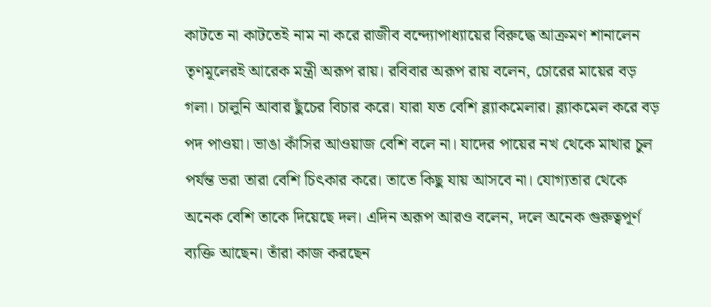কাটতে না কাটতেই নাম না করে রাজীব বন্দ্যোপাধ্যায়ের বিরুদ্ধে আক্রমণ শানালেন তৃণমূলেরই আরেক মন্ত্রী অরূপ রায়। রবিবার অরূপ রায় বলেন, চোরের মায়ের বড় গলা। চালুনি আবার ছুঁচের বিচার করে। যারা যত বেশি ব্ল্যাকমেলার। ব্ল্যাকমেল করে বড় পদ পাওয়া। ভাঙা কাঁসির আওয়াজ বেশি বলে না। যাদের পায়ের নখ থেকে মাথার চুল পর্যন্ত ভরা তারা বেশি চিৎকার করে। তাতে কিছু যায় আসবে না। যোগ্যতার থেকে অনেক বেশি তাকে দিয়েছে দল। এদিন অরূপ আরও বলেন, দলে অনেক গুরুত্বপূর্ণ ব্যক্তি আছেন। তাঁরা কাজ করছেন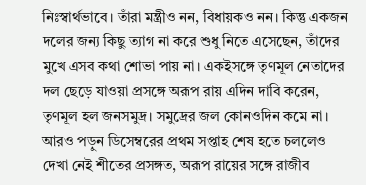নিঃস্বার্থভাবে। তাঁরা মন্ত্রীও নন, বিধায়কও নন। কিন্তু একজন দলের জন্য কিছু ত্যাগ না করে শুধু নিতে এসেছেন, তাঁদের মুখে এসব কথা শোভা পায় না। একইসঙ্গে তৃণমূল নেতাদের দল ছেড়ে যাওয়া প্রসঙ্গে অরূপ রায় এদিন দাবি করেন, তৃণমূল হল জনসমুদ্র। সমুদ্রের জল কোনওদিন কমে না। আরও পড়ুন ডিসেম্বরের প্রথম সপ্তাহ শেষ হতে চললেও দেখা নেই শীতের প্রসঙ্গত, অরূপ রায়ের সঙ্গে রাজীব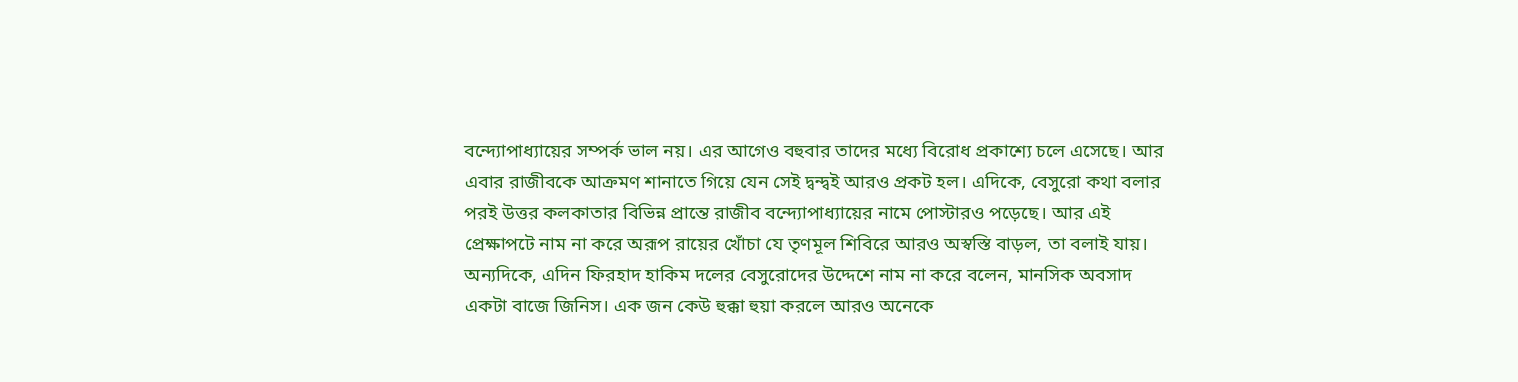বন্দ্যোপাধ্যায়ের সম্পর্ক ভাল নয়। এর আগেও বহুবার তাদের মধ্যে বিরোধ প্রকাশ্যে চলে এসেছে। আর এবার রাজীবকে আক্রমণ শানাতে গিয়ে যেন সেই দ্বন্দ্বই আরও প্রকট হল। এদিকে, বেসুরো কথা বলার পরই উত্তর কলকাতার বিভিন্ন প্রান্তে রাজীব বন্দ্যোপাধ্যায়ের নামে পোস্টারও পড়েছে। আর এই প্রেক্ষাপটে নাম না করে অরূপ রায়ের খোঁচা যে তৃণমূল শিবিরে আরও অস্বস্তি বাড়ল, তা বলাই যায়। অন্যদিকে, এদিন ফিরহাদ হাকিম দলের বেসুরোদের উদ্দেশে নাম না করে বলেন, মানসিক অবসাদ একটা বাজে জিনিস। এক জন কেউ হুক্কা হুয়া করলে আরও অনেকে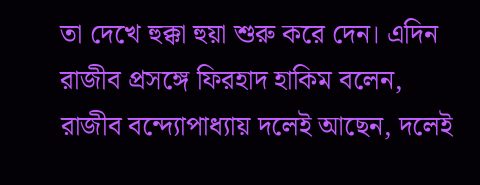তা দেখে হুক্কা হুয়া শুরু করে দেন। এদিন রাজীব প্রসঙ্গে ফিরহাদ হাকিম বলেন, রাজীব বন্দ্যোপাধ্যায় দলেই আছেন, দলেই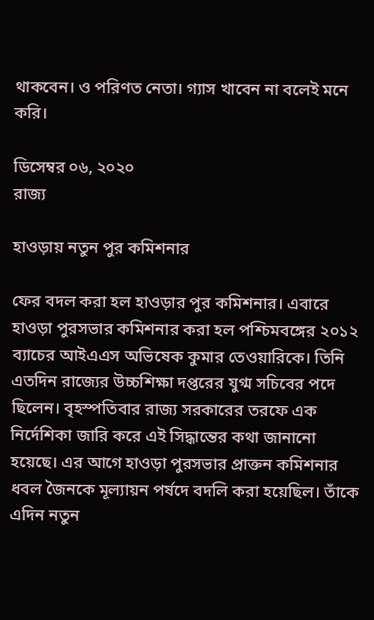থাকবেন। ও পরিণত নেতা। গ্যাস খাবেন না বলেই মনে করি।

ডিসেম্বর ০৬, ২০২০
রাজ্য

হাওড়ায় নতুন পুর কমিশনার

ফের বদল করা হল হাওড়ার পুর কমিশনার। এবারে হাওড়া পুরসভার কমিশনার করা হল পশ্চিমবঙ্গের ২০১২ ব্যাচের আইএএস অভিষেক কুমার তেওয়ারিকে। তিনি এতদিন রাজ্যের উচ্চশিক্ষা দপ্তরের যুগ্ম সচিবের পদে ছিলেন। বৃহস্পতিবার রাজ্য সরকারের তরফে এক নির্দেশিকা জারি করে এই সিদ্ধান্তের কথা জানানো হয়েছে। এর আগে হাওড়া পুরসভার প্রাক্তন কমিশনার ধবল জৈনকে মূল্যায়ন পর্ষদে বদলি করা হয়েছিল। তাঁকে এদিন নতুন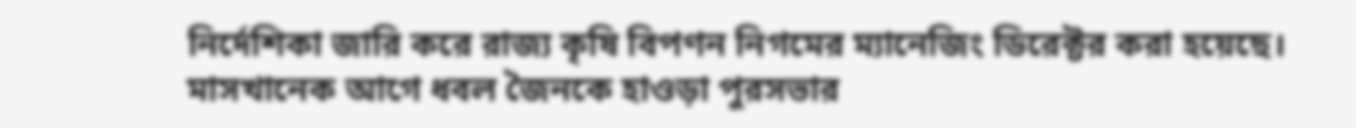নির্দেশিকা জারি করে রাজ্য কৃষি বিপণন নিগমের ম্যানেজিং ডিরেক্টর করা হয়েছে। মাসখানেক আগে ধবল জৈনকে হাওড়া পুরসভার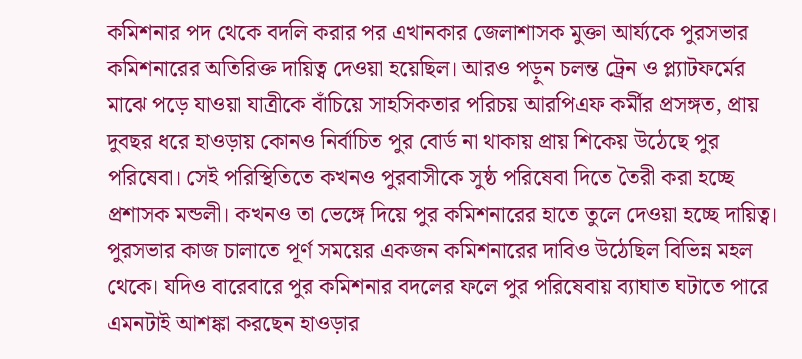কমিশনার পদ থেকে বদলি করার পর এখানকার জেলাশাসক মুক্তা আর্য্যকে পুরসভার কমিশনারের অতিরিক্ত দায়িত্ব দেওয়া হয়েছিল। আরও পড়ুন চলন্ত ট্রেন ও প্ল্যাটফর্মের মাঝে পড়ে যাওয়া যাত্রীকে বাঁচিয়ে সাহসিকতার পরিচয় আরপিএফ কর্মীর প্রসঙ্গত, প্রায় দুবছর ধরে হাওড়ায় কোনও নির্বাচিত পুর বোর্ড না থাকায় প্রায় শিকেয় উঠেছে পুর পরিষেবা। সেই পরিস্থিতিতে কখনও পুরবাসীকে সুষ্ঠ পরিষেবা দিতে তৈরী করা হচ্ছে প্রশাসক মন্ডলী। কখনও তা ভেঙ্গে দিয়ে পুর কমিশনারের হাতে তুলে দেওয়া হচ্ছে দায়িত্ব। পুরসভার কাজ চালাতে পূর্ণ সময়ের একজন কমিশনারের দাবিও উঠেছিল বিভিন্ন মহল থেকে। যদিও বারেবারে পুর কমিশনার বদলের ফলে পুর পরিষেবায় ব্যাঘাত ঘটাতে পারে এমনটাই আশঙ্কা করছেন হাওড়ার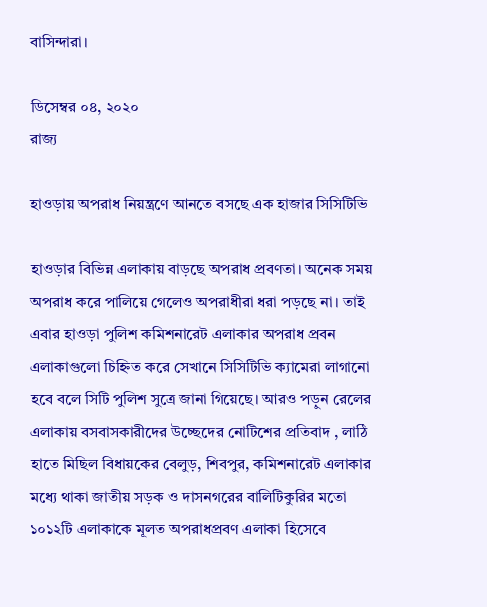বাসিন্দারা।

ডিসেম্বর ০৪, ২০২০
রাজ্য

হাওড়ায় অপরাধ নিয়ন্ত্রণে আনতে বসছে এক হাজার সিসিটিভি

হাওড়ার বিভিন্ন এলাকায় বাড়ছে অপরাধ প্রবণতা। অনেক সময় অপরাধ করে পালিয়ে গেলেও অপরাধীরা ধরা পড়ছে না। তাই এবার হাওড়া পুলিশ কমিশনারেট এলাকার অপরাধ প্রবন এলাকাগুলো চিহ্নিত করে সেখানে সিসিটিভি ক্যামেরা লাগানো হবে বলে সিটি পুলিশ সুত্রে জানা গিয়েছে। আরও পড়ুন রেলের এলাকায় বসবাসকারীদের উচ্ছেদের নোটিশের প্রতিবাদ , লাঠি হাতে মিছিল বিধায়কের বেলুড়, শিবপুর, কমিশনারেট এলাকার মধ্যে থাকা জাতীয় সড়ক ও দাসনগরের বালিটিকুরির মতো ১০১২টি এলাকাকে মূলত অপরাধপ্রবণ এলাকা হিসেবে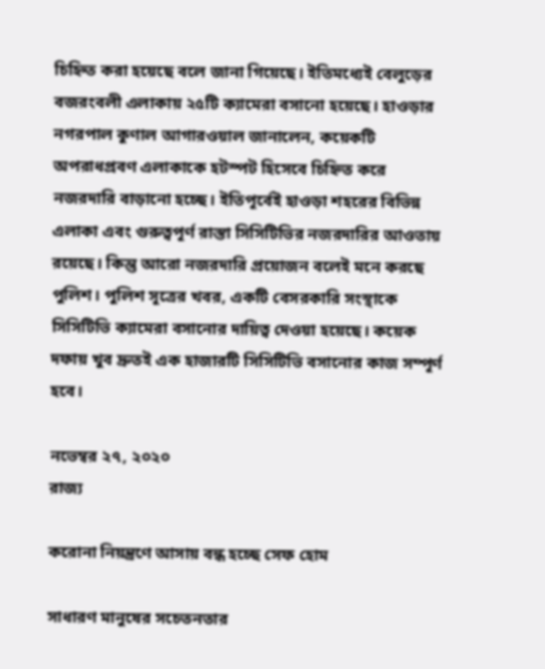চিহ্নিত করা হয়েছে বলে জানা গিয়েছে। ইতিমধ্যেই বেলুড়ের বজরংবলী এলাকায় ২৫টি ক্যামেরা বসানো হয়েছে। হাওড়ার নগরপাল কুণাল আগারওয়াল জানালেন, কয়েকটি অপরাধপ্রবণ এলাকাকে হটস্পট হিসেবে চিহ্নিত করে নজরদারি বাড়ানো হচ্ছে। ইতিপূর্বেই হাওড়া শহরের বিভিন্ন এলাকা এবং গুরুত্বপূর্ণ রাস্তা সিসিটিভির নজরদারির আওতায় রয়েছে। কিন্তু আরো নজরদারি প্রয়োজন বলেই মনে করছে পুলিশ। পুলিশ সূত্রের খবর, একটি বেসরকারি সংস্থাকে সিসিটিভি ক্যামেরা বসানোর দায়িত্ব দেওয়া হয়েছে। কয়েক দফায় খুব দ্রুতই এক হাজারটি সিসিটিভি বসানোর কাজ সম্পূর্ণ হবে।

নভেম্বর ২৭, ২০২০
রাজ্য

করোনা নিয়ন্ত্রণে আসায় বন্ধ হচ্ছে সেফ হোম

সাধারণ মানুষের সচেতনতার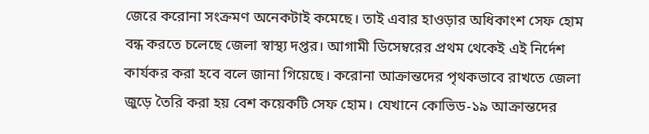জেরে করোনা সংক্রমণ অনেকটাই কমেছে। তাই এবার হাওড়ার অধিকাংশ সেফ হোম বন্ধ করতে চলেছে জেলা স্বাস্থ্য দপ্তর। আগামী ডিসেম্বরের প্রথম থেকেই এই নির্দেশ কার্যকর করা হবে বলে জানা গিয়েছে। করোনা আক্রান্তদের পৃথকভাবে রাখতে জেলা জুড়ে তৈরি করা হয় বেশ কয়েকটি সেফ হোম। যেখানে কোভিড-১৯ আক্রান্তদের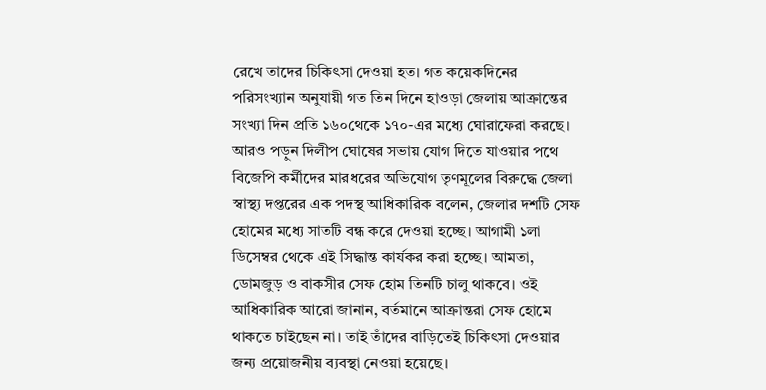রেখে তাদের চিকিৎসা দেওয়া হত। গত কয়েকদিনের পরিসংখ্যান অনুযায়ী গত তিন দিনে হাওড়া জেলায় আক্রান্তের সংখ্যা দিন প্রতি ১৬০থেকে ১৭০-এর মধ্যে ঘোরাফেরা করছে। আরও পড়ুন দিলীপ ঘোষের সভায় যোগ দিতে যাওয়ার পথে বিজেপি কর্মীদের মারধরের অভিযোগ তৃণমূলের বিরুদ্ধে জেলা স্বাস্থ্য দপ্তরের এক পদস্থ আধিকারিক বলেন, জেলার দশটি সেফ হোমের মধ্যে সাতটি বন্ধ করে দেওয়া হচ্ছে। আগামী ১লা ডিসেম্বর থেকে এই সিদ্ধান্ত কার্যকর করা হচ্ছে। আমতা, ডোমজুড় ও বাকসীর সেফ হোম তিনটি চালু থাকবে। ওই আধিকারিক আরো জানান, বর্তমানে আক্রান্তরা সেফ হোমে থাকতে চাইছেন না। তাই তাঁদের বাড়িতেই চিকিৎসা দেওয়ার জন্য প্রয়োজনীয় ব্যবস্থা নেওয়া হয়েছে।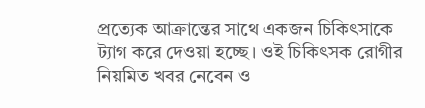প্রত্যেক আক্রান্তের সাথে একজন চিকিৎসাকে ট্যাগ করে দেওয়া হচ্ছে। ওই চিকিৎসক রোগীর নিয়মিত খবর নেবেন ও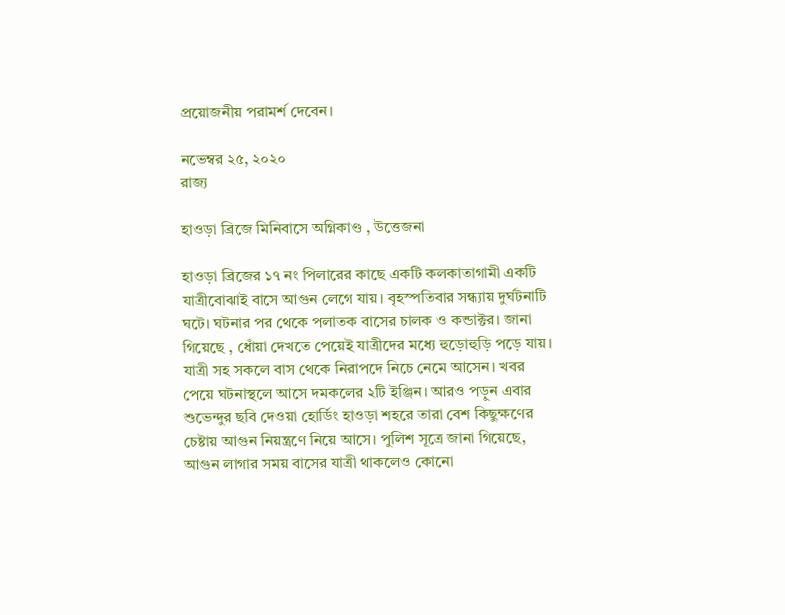প্রয়োজনীয় পরামর্শ দেবেন।

নভেম্বর ২৫, ২০২০
রাজ্য

হাওড়া ব্রিজে মিনিবাসে অগ্নিকাণ্ড , উত্তেজনা

হাওড়া ব্রিজের ১৭ নং পিলারের কাছে একটি কলকাতাগামী একটি যাত্রীবোঝাই বাসে আগুন লেগে যায়। বৃহস্পতিবার সন্ধ্যায় দুর্ঘটনাটি ঘটে। ঘটনার পর থেকে পলাতক বাসের চালক ও কন্ডাক্টর। জানা গিয়েছে , ধোঁয়া দেখতে পেয়েই যাত্রীদের মধ্যে হুড়োহুড়ি পড়ে যায়। যাত্রী সহ সকলে বাস থেকে নিরাপদে নিচে নেমে আসেন। খবর পেয়ে ঘটনাস্থলে আসে দমকলের ২টি ইঞ্জিন। আরও পড়ুন এবার শুভেন্দুর ছবি দেওয়া হোর্ডিং হাওড়া শহরে তারা বেশ কিছুক্ষণের চেষ্টায় আগুন নিয়ন্ত্রণে নিয়ে আসে। পুলিশ সূত্রে জানা গিয়েছে, আগুন লাগার সময় বাসের যাত্রী থাকলেও কোনো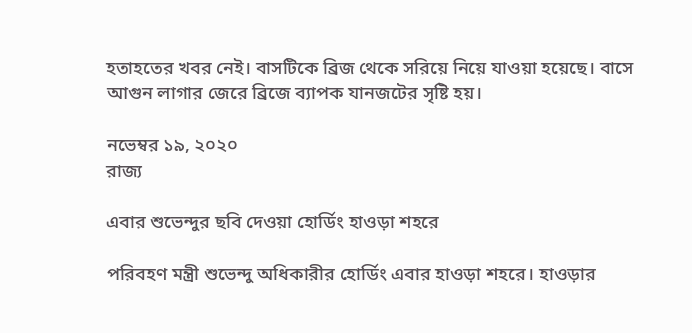হতাহতের খবর নেই। বাসটিকে ব্রিজ থেকে সরিয়ে নিয়ে যাওয়া হয়েছে। বাসে আগুন লাগার জেরে ব্রিজে ব্যাপক যানজটের সৃষ্টি হয়।

নভেম্বর ১৯, ২০২০
রাজ্য

এবার শুভেন্দুর ছবি দেওয়া হোর্ডিং হাওড়া শহরে

পরিবহণ মন্ত্রী শুভেন্দু অধিকারীর হোর্ডিং এবার হাওড়া শহরে। হাওড়ার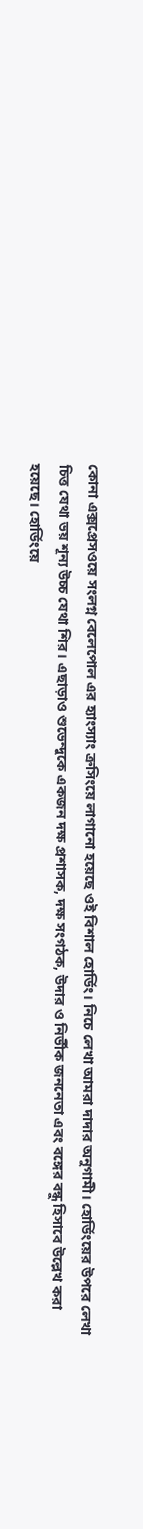কোনা এক্সপ্রেসওয়ে সংলগ্ন বেলেপোল এর হ্যাংস্যাং ক্রসিংয়ে লাগানো হয়েছে ওই বিশাল হোর্ডিং। নিচে লেখা আমরা দাদার অনুগামী। হোর্ডিংয়ের উপরে লেখা চিত্ত যেথা ভয় শূন্য উচ্চ যেথা শির। এছাড়াও শুভেন্দুকে একজন দক্ষ প্রশাসক, দক্ষ সংগঠক, উদার ও নির্ভীক জননেতা এবং বঙ্গের বন্ধু হিসাবে উল্লেখ করা হয়েছে। হোর্ডিংয়ে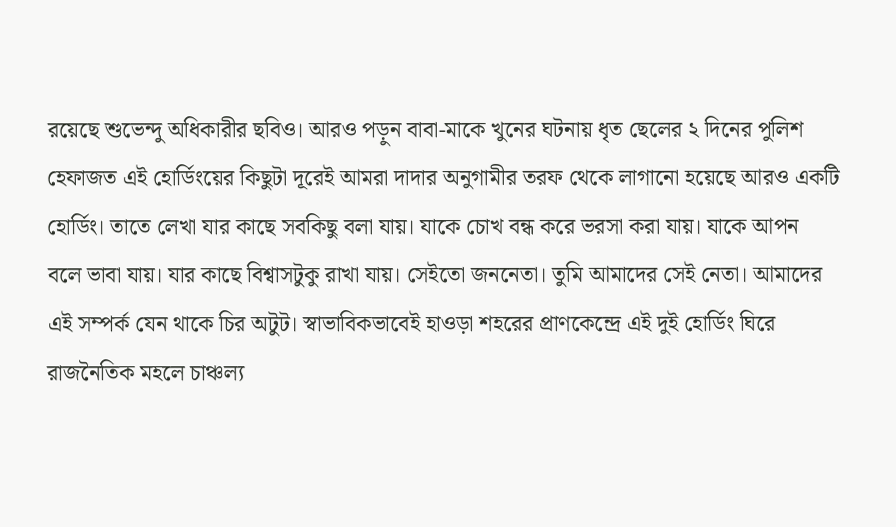রয়েছে শুভেন্দু অধিকারীর ছবিও। আরও পড়ুন বাবা-মাকে খুনের ঘটনায় ধৃত ছেলের ২ দিনের পুলিশ হেফাজত এই হোর্ডিংয়ের কিছুটা দূরেই আমরা দাদার অনুগামীর তরফ থেকে লাগানো হয়েছে আরও একটি হোর্ডিং। তাতে লেখা যার কাছে সবকিছু বলা যায়। যাকে চোখ বন্ধ করে ভরসা করা যায়। যাকে আপন বলে ভাবা যায়। যার কাছে বিশ্বাসটুকু রাখা যায়। সেইতো জননেতা। তুমি আমাদের সেই নেতা। আমাদের এই সম্পর্ক যেন থাকে চির অটুট। স্বাভাবিকভাবেই হাওড়া শহরের প্রাণকেন্দ্রে এই দুই হোর্ডিং ঘিরে রাজনৈতিক মহলে চাঞ্চল্য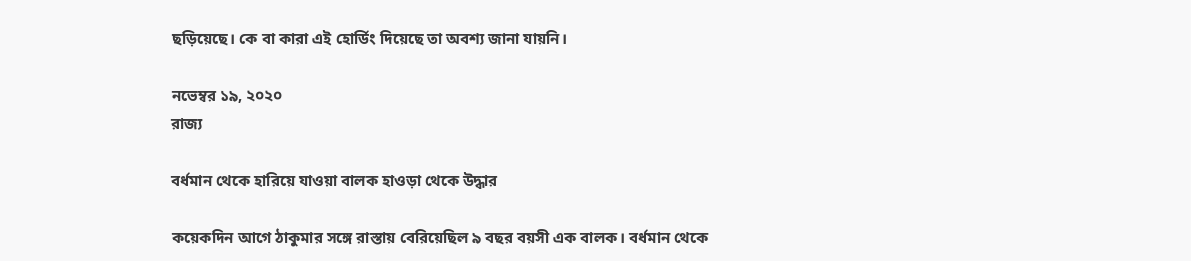ছড়িয়েছে। কে বা কারা এই হোর্ডিং দিয়েছে তা অবশ্য জানা যায়নি।

নভেম্বর ১৯, ২০২০
রাজ্য

বর্ধমান থেকে হারিয়ে যাওয়া বালক হাওড়া থেকে উদ্ধার

কয়েকদিন আগে ঠাকুমার সঙ্গে রাস্তায় বেরিয়েছিল ৯ বছর বয়সী এক বালক। বর্ধমান থেকে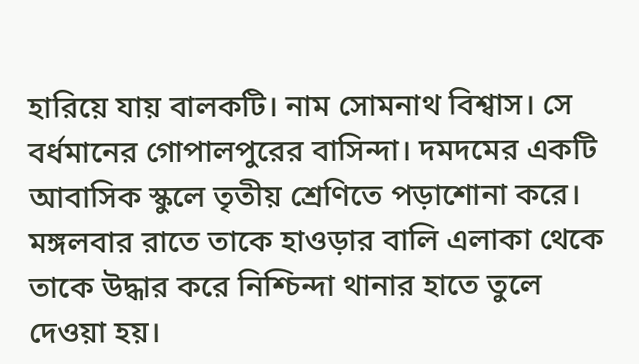হারিয়ে যায় বালকটি। নাম সোমনাথ বিশ্বাস। সে বর্ধমানের গোপালপুরের বাসিন্দা। দমদমের একটি আবাসিক স্কুলে তৃতীয় শ্রেণিতে পড়াশোনা করে। মঙ্গলবার রাতে তাকে হাওড়ার বালি এলাকা থেকে তাকে উদ্ধার করে নিশ্চিন্দা থানার হাতে তুলে দেওয়া হয়।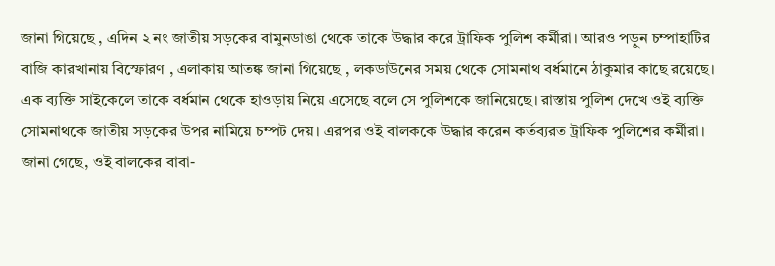জানা গিয়েছে , এদিন ২ নং জাতীয় সড়কের বামুনডাঙা থেকে তাকে উদ্ধার করে ট্রাফিক পুলিশ কর্মীরা। আরও পড়ুন চম্পাহাটির বাজি কারখানায় বিস্ফোরণ , এলাকায় আতঙ্ক জানা গিয়েছে , লকডাউনের সময় থেকে সোমনাথ বর্ধমানে ঠাকুমার কাছে রয়েছে। এক ব্যক্তি সাইকেলে তাকে বর্ধমান থেকে হাওড়ায় নিয়ে এসেছে বলে সে পুলিশকে জানিয়েছে। রাস্তায় পুলিশ দেখে ওই ব্যক্তি সোমনাথকে জাতীয় সড়কের উপর নামিয়ে চম্পট দেয়। এরপর ওই বালককে উদ্ধার করেন কর্তব্যরত ট্রাফিক পুলিশের কর্মীরা। জানা গেছে, ওই বালকের বাবা-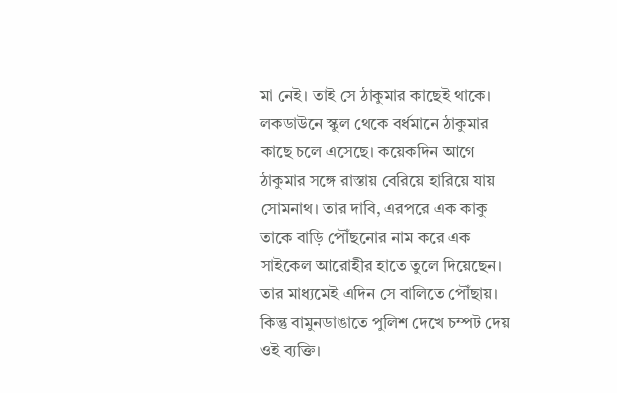মা নেই। তাই সে ঠাকুমার কাছেই থাকে। লকডাউনে স্কুল থেকে বর্ধমানে ঠাকুমার কাছে চলে এসেছে। কয়েকদিন আগে ঠাকুমার সঙ্গে রাস্তায় বেরিয়ে হারিয়ে যায় সোমনাথ। তার দাবি, এরপরে এক কাকু তাকে বাড়ি পৌঁছনোর নাম করে এক সাইকেল আরোহীর হাতে তুলে দিয়েছেন। তার মাধ্যমেই এদিন সে বালিতে পৌঁছায়। কিন্তু বামুনডাঙাতে পুলিশ দেখে চম্পট দেয় ওই ব্যক্তি।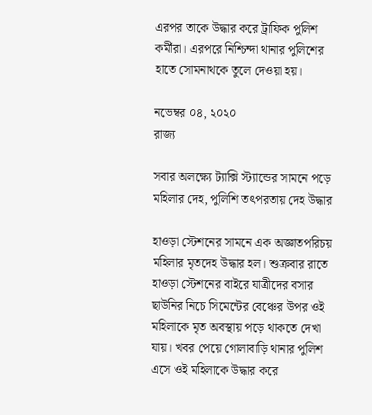এরপর তাকে উদ্ধার করে ট্রাফিক পুলিশ কর্মীরা। এরপরে নিশ্চিন্দা থানার পুলিশের হাতে সোমনাথকে তুলে দেওয়া হয়।

নভেম্বর ০৪, ২০২০
রাজ্য

সবার অলক্ষ্যে ট্যাক্সি স্ট্যান্ডের সামনে পড়ে মহিলার দেহ, পুলিশি তৎপরতায় দেহ উদ্ধার

হাওড়া স্টেশনের সামনে এক অজ্ঞাতপরিচয় মহিলার মৃতদেহ উদ্ধার হল। শুক্রবার রাতে হাওড়া স্টেশনের বাইরে যাত্রীদের বসার ছাউনির নিচে সিমেন্টের বেঞ্চের উপর ওই মহিলাকে মৃত অবস্থায় পড়ে থাকতে দেখা যায়। খবর পেয়ে গোলাবাড়ি থানার পুলিশ এসে ওই মহিলাকে উদ্ধার করে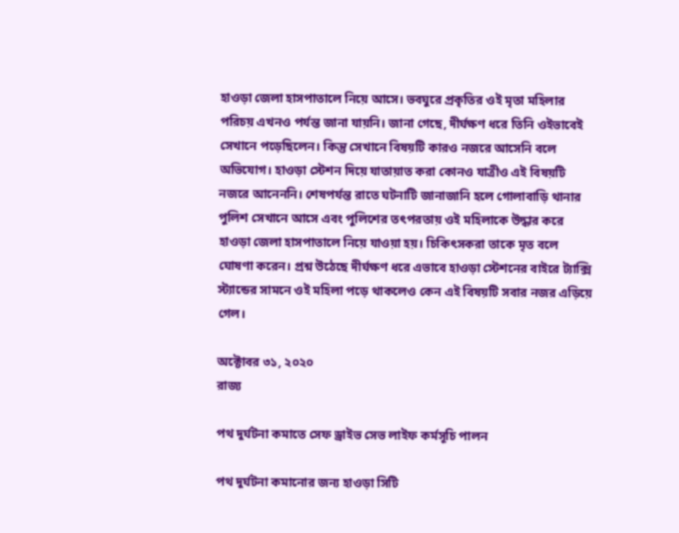হাওড়া জেলা হাসপাতালে নিয়ে আসে। ভবঘুরে প্রকৃতির ওই মৃতা মহিলার পরিচয় এখনও পর্যন্ত জানা যায়নি। জানা গেছে, দীর্ঘক্ষণ ধরে তিনি ওইভাবেই সেখানে পড়েছিলেন। কিন্তু সেখানে বিষয়টি কারও নজরে আসেনি বলে অভিযোগ। হাওড়া স্টেশন দিয়ে যাতায়াত করা কোনও যাত্রীও এই বিষয়টি নজরে আনেননি। শেষপর্যন্ত রাতে ঘটনাটি জানাজানি হলে গোলাবাড়ি থানার পুলিশ সেখানে আসে এবং পুলিশের তৎপরতায় ওই মহিলাকে উদ্ধার করে হাওড়া জেলা হাসপাতালে নিয়ে যাওয়া হয়। চিকিৎসকরা তাকে মৃত বলে ঘোষণা করেন। প্রশ্ন উঠেছে দীর্ঘক্ষণ ধরে এভাবে হাওড়া স্টেশনের বাইরে ট্যাক্সি স্ট্যান্ডের সামনে ওই মহিলা পড়ে থাকলেও কেন এই বিষয়টি সবার নজর এড়িয়ে গেল।

অক্টোবর ৩১, ২০২০
রাজ্য

পথ দুর্ঘটনা কমাতে সেফ ড্রাইভ সেভ লাইফ কর্মসূচি পালন

পথ দুর্ঘটনা কমানোর জন্য হাওড়া সিটি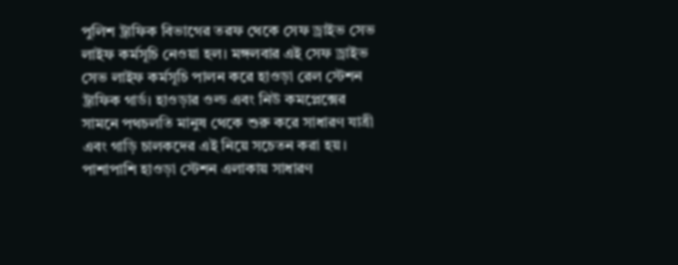পুলিশ ট্রাফিক বিভাগের তরফ থেকে সেফ ড্রাইভ সেভ লাইফ কর্মসূচি নেওয়া হল। মঙ্গলবার এই সেফ ড্রাইভ সেভ লাইফ কর্মসূচি পালন করে হাওড়া রেল স্টেশন ট্রাফিক গার্ড। হাওড়ার ওল্ড এবং নিউ কমপ্লেক্সের সামনে পথচলতি মানুষ থেকে শুরু করে সাধারণ যাত্রী এবং গাড়ি চালকদের এই নিয়ে সচেতন করা হয়। পাশাপাশি হাওড়া স্টেশন এলাকায় সাধারণ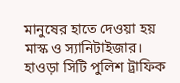মানুষের হাতে দেওয়া হয় মাস্ক ও স্যানিটাইজার। হাওড়া সিটি পুলিশ ট্রাফিক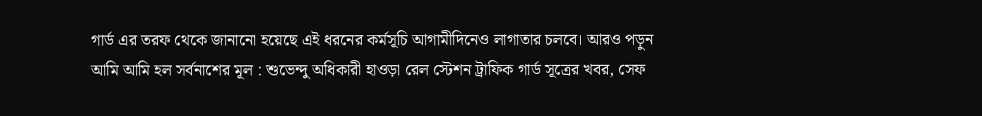গার্ড এর তরফ থেকে জানানো হয়েছে এই ধরনের কর্মসূচি আগামীদিনেও লাগাতার চলবে। আরও পড়ুন আমি আমি হল সর্বনাশের মূল : শুভেন্দু অধিকারী হাওড়া রেল স্টেশন ট্রাফিক গার্ড সূত্রের খবর, সেফ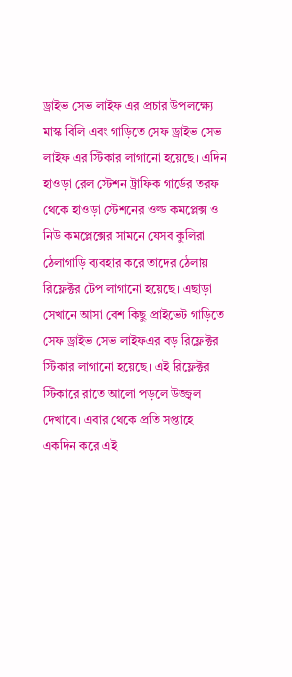ড্রাইভ সেভ লাইফ এর প্রচার উপলক্ষ্যে মাস্ক বিলি এবং গাড়িতে সেফ ড্রাইভ সেভ লাইফ এর স্টিকার লাগানো হয়েছে। এদিন হাওড়া রেল স্টেশন ট্রাফিক গার্ডের তরফ থেকে হাওড়া স্টেশনের ওল্ড কমপ্লেক্স ও নিউ কমপ্লেক্সের সামনে যেসব কুলিরা ঠেলাগাড়ি ব্যবহার করে তাদের ঠেলায় রিফ্লেক্টর টেপ লাগানো হয়েছে। এছাড়া সেখানে আসা বেশ কিছু প্রাইভেট গাড়িতে সেফ ড্রাইভ সেভ লাইফএর বড় রিফ্লেক্টর স্টিকার লাগানো হয়েছে। এই রিফ্লেক্টর স্টিকারে রাতে আলো পড়লে উজ্জ্বল দেখাবে। এবার থেকে প্রতি সপ্তাহে একদিন করে এই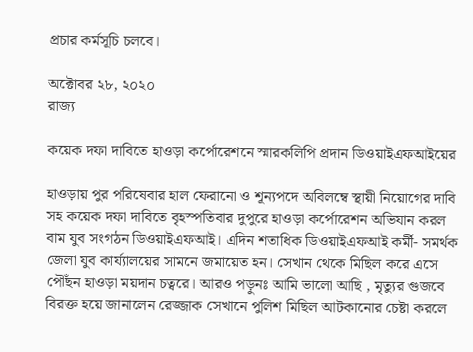প্রচার কর্মসূচি চলবে।

অক্টোবর ২৮, ২০২০
রাজ্য

কয়েক দফা দাবিতে হাওড়া কর্পোরেশনে স্মারকলিপি প্রদান ডিওয়াইএফআইয়ের

হাওড়ায় পুর পরিষেবার হাল ফেরানো ও শূন্যপদে অবিলম্বে স্থায়ী নিয়োগের দাবি সহ কয়েক দফা দাবিতে বৃহস্পতিবার দুপুরে হাওড়া কর্পোরেশন অভিযান করল বাম যুব সংগঠন ডিওয়াইএফআই। এদিন শতাধিক ডিওয়াইএফআই কর্মী- সমর্থক জেলা যুব কার্য্যালয়ের সামনে জমায়েত হন। সেখান থেকে মিছিল করে এসে পৌঁছন হাওড়া ময়দান চত্বরে। আরও পড়ুনঃ আমি ভালো আছি , মৃত্যুর গুজবে বিরক্ত হয়ে জানালেন রেজ্জাক সেখানে পুলিশ মিছিল আটকানোর চেষ্টা করলে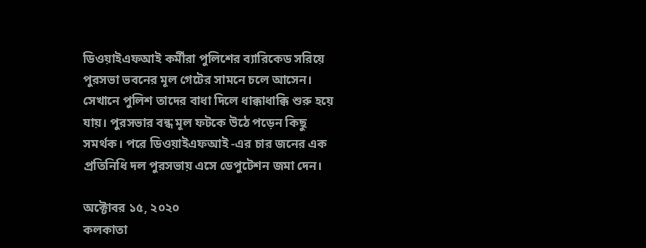ডিওয়াইএফআই কর্মীরা পুলিশের ব্যারিকেড সরিয়ে পুরসভা ভবনের মূল গেটের সামনে চলে আসেন। সেখানে পুলিশ তাদের বাধা দিলে ধাক্কাধাক্কি শুরু হয়ে যায়। পুরসভার বন্ধ মূল ফটকে উঠে পড়েন কিছু সমর্থক। পরে ডিওয়াইএফআই -এর চার জনের এক প্রতিনিধি দল পুরসভায় এসে ডেপুটেশন জমা দেন।

অক্টোবর ১৫, ২০২০
কলকাতা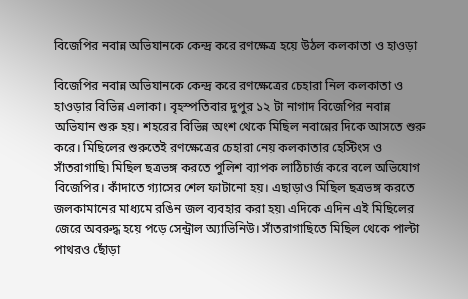বিজেপির নবান্ন অভিযানকে কেন্দ্র করে রণক্ষেত্র হয়ে উঠল কলকাতা ও হাওড়া

বিজেপির নবান্ন অভিযানকে কেন্দ্র করে রণক্ষেত্রের চেহারা নিল কলকাতা ও হাওড়ার বিভিন্ন এলাকা। বৃহস্পতিবার দুপুর ১২ টা নাগাদ বিজেপির নবান্ন অভিযান শুরু হয়। শহরের বিভিন্ন অংশ থেকে মিছিল নবান্নের দিকে আসতে শুরু করে। মিছিলের শুরুতেই রণক্ষেত্রের চেহারা নেয় কলকাতার হেস্টিংস ও সাঁতরাগাছি৷ মিছিল ছত্রভঙ্গ করতে পুলিশ ব্যাপক লাঠিচার্জ করে বলে অভিযোগ বিজেপির। কাঁদাতে গ্যাসের শেল ফাটানো হয়। এছাড়াও মিছিল ছত্রভঙ্গ করতে জলকামানের মাধ্যমে রঙিন জল ব্যবহার করা হয়৷ এদিকে এদিন এই মিছিলের জেরে অবরুদ্ধ হয়ে পড়ে সেন্ট্রাল অ্যাভিনিউ। সাঁতরাগাছিতে মিছিল থেকে পাল্টা পাথরও ছোঁড়া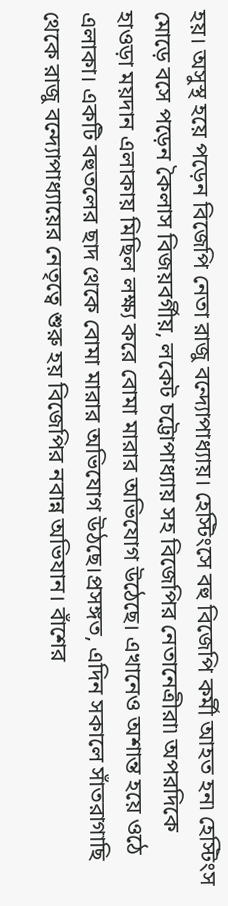হয়। অসুস্থ হয়ে পড়েন বিজেপি নেতা রাজু বন্দ্যোপাধ্যায়। হেস্টিংসে বহু বিজেপি কর্মী আহত হন৷ হেস্টিংস মোড়ে বসে পড়েন কৈলাস বিজয়বর্গীয়, লকেট চট্টোপাধ্যায় সহ বিজেপির নেতানেত্রীরা৷ অপরদিকে হাওড়া ময়দান এলাকায় মিছিল লক্ষ্য করে বোমা মারার অভিযোগ উঠেছে। এখানেও অশান্ত হয়ে ওঠে এলাকা। একটি বহুতলের ছাদ থেকে বোমা মারার অভিযোগ উঠছে।প্রসঙ্গত, এদিন সকালে সাঁতরাগাছি থেকে রাজু বন্দ্যোপাধ্যায়ের নেতৃত্বে শুরু হয় বিজেপির নবান্ন অভিযান। বাঁশের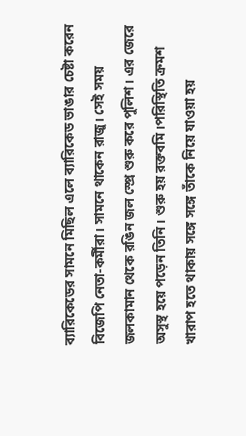ব্যারিকেডের সামনে মিছিল এলে ব্যারিকেড ভাঙার চেষ্টা করেন বিজেপি নেতা-কর্মীরা। সামনে থাকেন রাজু। সেই সময় জলকামান থেকে রঙিন জল স্প্রে শুরু করে পুলিশ। এর জেরে অসুস্থ হয়ে পড়েন তিনি। শুরু হয় রক্তবমি।পরিস্থিতি ক্রমশ খারাপ হতে থাকায় সঙ্গে সঙ্গে তাঁকে নিয়ে যাওয়া হয়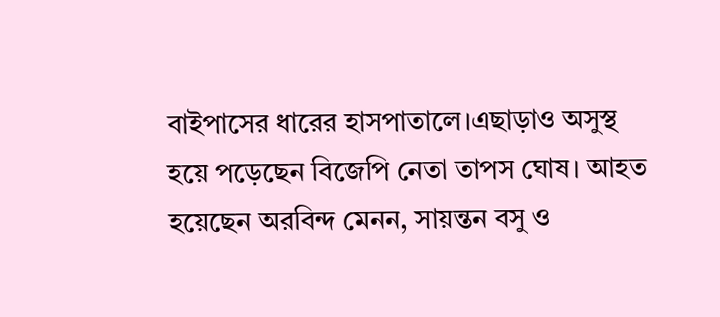বাইপাসের ধারের হাসপাতালে।এছাড়াও অসুস্থ হয়ে পড়েছেন বিজেপি নেতা তাপস ঘোষ। আহত হয়েছেন অরবিন্দ মেনন, সায়ন্তন বসু ও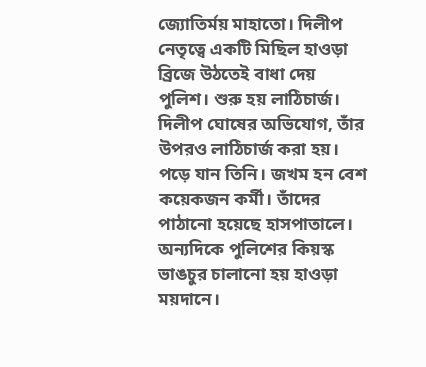জ্যোতির্ময় মাহাতো। দিলীপ নেতৃত্বে একটি মিছিল হাওড়া ব্রিজে উঠতেই বাধা দেয় পুলিশ। শুরু হয় লাঠিচার্জ। দিলীপ ঘোষের অভিযোগ, তাঁর উপরও লাঠিচার্জ করা হয়। পড়ে যান তিনি। জখম হন বেশ কয়েকজন কর্মী। তাঁদের পাঠানো হয়েছে হাসপাতালে। অন্যদিকে পুলিশের কিয়স্ক ভাঙচুর চালানো হয় হাওড়া ময়দানে।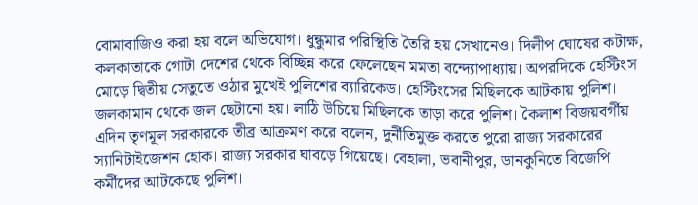বোমাবাজিও করা হয় বলে অভিযোগ। ধুন্ধুমার পরিস্থিতি তৈরি হয় সেখানেও। দিলীপ ঘোষের কটাক্ষ, কলকাতাকে গোটা দেশের থেকে বিচ্ছিন্ন করে ফেলেছেন মমতা বন্দ্যোপাধ্যায়। অপরদিকে হেস্টিংস মোড়ে দ্বিতীয় সেতুতে ওঠার মুখেই পুলিশের ব্যারিকেড। হেস্টিংসের মিছিলকে আটকায় পুলিশ। জলকামান থেকে জল ছেটানো হয়। লাঠি উচিয়ে মিছিলকে তাড়া করে পুলিশ। কৈলাশ বিজয়বর্গীয় এদিন তৃণমূল সরকারকে তীব্র আক্রমণ করে বলেন, দুর্নীতিমুক্ত করতে পুরো রাজ্য সরকারের স্যানিটাইজেশন হোক। রাজ্য সরকার ঘাবড়ে গিয়েছে। বেহালা, ভবানীপুর, ডানকুনিতে বিজেপি কর্মীদের আটকেছে পুলিশ।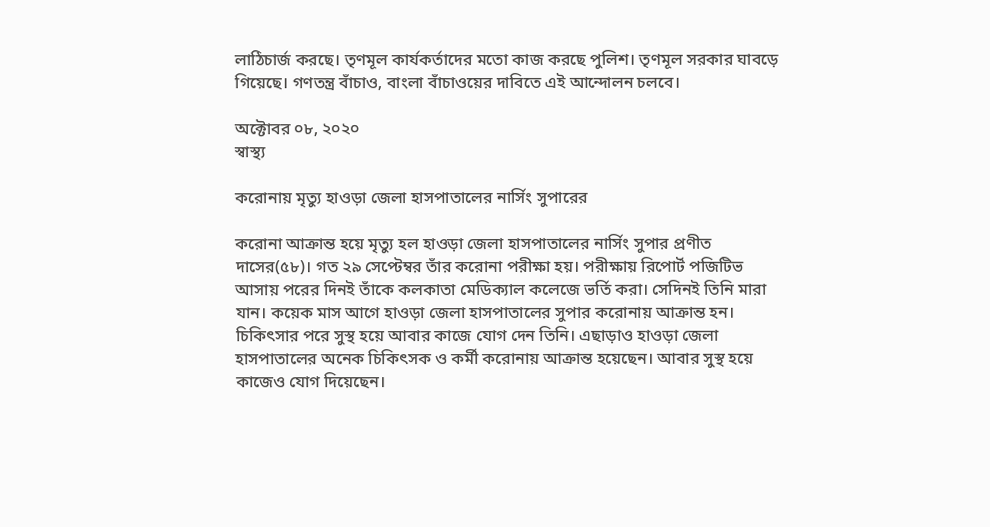লাঠিচার্জ করছে। তৃণমূল কার্যকর্তাদের মতো কাজ করছে পুলিশ। তৃণমূল সরকার ঘাবড়ে গিয়েছে। গণতন্ত্র বাঁচাও, বাংলা বাঁচাওয়ের দাবিতে এই আন্দোলন চলবে।

অক্টোবর ০৮, ২০২০
স্বাস্থ্য

করোনায় মৃত্যু হাওড়া জেলা হাসপাতালের নার্সিং সুপারের

করোনা আক্রান্ত হয়ে মৃত্যু হল হাওড়া জেলা হাসপাতালের নার্সিং সুপার প্রণীত দাসের(৫৮)। গত ২৯ সেপ্টেম্বর তাঁর করোনা পরীক্ষা হয়। পরীক্ষায় রিপোর্ট পজিটিভ আসায় পরের দিনই তাঁকে কলকাতা মেডিক্যাল কলেজে ভর্তি করা। সেদিনই তিনি মারা যান। কয়েক মাস আগে হাওড়া জেলা হাসপাতালের সুপার করোনায় আক্রান্ত হন। চিকিৎসার পরে সুস্থ হয়ে আবার কাজে যোগ দেন তিনি। এছাড়াও হাওড়া জেলা হাসপাতালের অনেক চিকিৎসক ও কর্মী করোনায় আক্রান্ত হয়েছেন। আবার সুস্থ হয়ে কাজেও যোগ দিয়েছেন।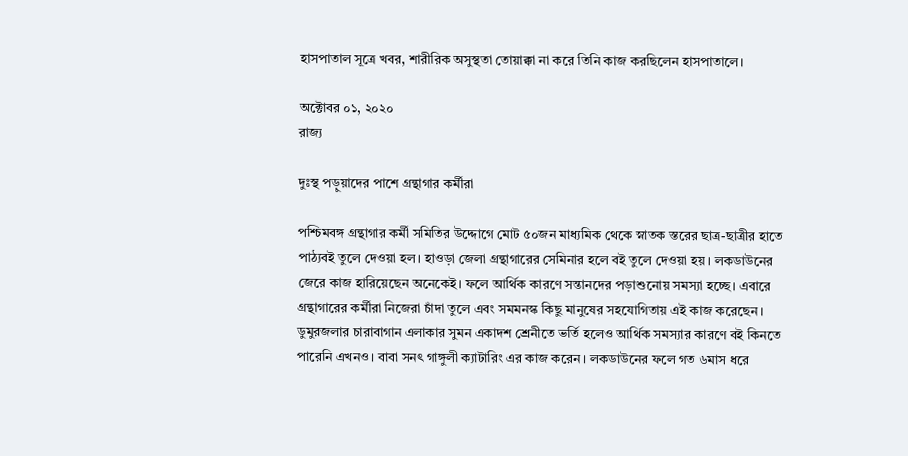হাসপাতাল সূত্রে খবর, শারীরিক অসুস্থতা তোয়াক্কা না করে তিনি কাজ করছিলেন হাসপাতালে।

অক্টোবর ০১, ২০২০
রাজ্য

দুঃস্থ পড়ুয়াদের পাশে গ্রন্থাগার কর্মীরা

পশ্চিমবঙ্গ গ্রন্থাগার কর্মী সমিতির উদ্দোগে মোট ৫০জন মাধ্যমিক থেকে স্নাতক স্তরের ছাত্র-ছাত্রীর হাতে পাঠ্যবই তুলে দেওয়া হল। হাওড়া জেলা গ্রন্থাগারের সেমিনার হলে বই তুলে দেওয়া হয়। লকডাউনের জেরে কাজ হারিয়েছেন অনেকেই। ফলে আর্থিক কারণে সন্তানদের পড়াশুনোয় সমস্যা হচ্ছে। এবারে গ্রন্থাগারের কর্মীরা নিজেরা চাঁদা তুলে এবং সমমনস্ক কিছু মানুষের সহযোগিতায় এই কাজ করেছেন। ডুমুরজলার চারাবাগান এলাকার সুমন একাদশ শ্রেনীতে ভর্তি হলেও আর্থিক সমস্যার কারণে বই কিনতে পারেনি এখনও। বাবা সনৎ গাঙ্গুলী ক্যাটারিং এর কাজ করেন। লকডাউনের ফলে গত ৬মাস ধরে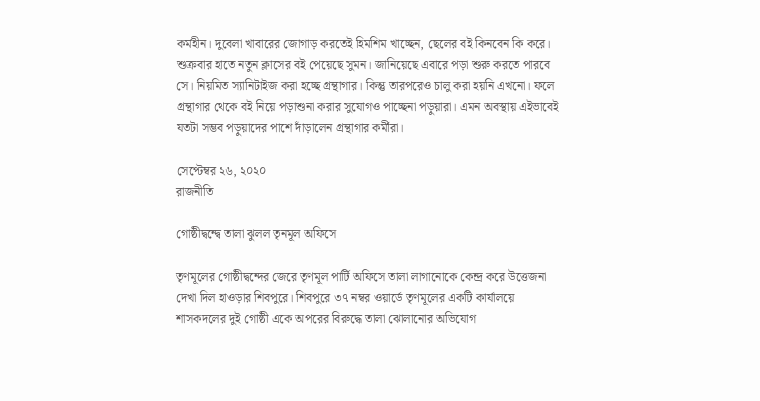কর্মহীন। দুবেলা খাবারের জোগাড় করতেই হিমশিম খাচ্ছেন, ছেলের বই কিনবেন কি করে। শুক্রবার হাতে নতুন ক্লাসের বই পেয়েছে সুমন। জানিয়েছে এবারে পড়া শুরু করতে পারবে সে। নিয়মিত স্যানিটাইজ করা হচ্ছে গ্রন্থাগার। কিন্তু তারপরেও চালু করা হয়নি এখনো। ফলে গ্রন্থাগার থেকে বই নিয়ে পড়াশুনা করার সুযোগও পাচ্ছেনা পড়ুয়ারা। এমন অবস্থায় এইভাবেই যতটা সম্ভব পড়ুয়াদের পাশে দাঁড়ালেন গ্রন্থাগার কর্মীরা।

সেপ্টেম্বর ২৬, ২০২০
রাজনীতি

গোষ্ঠীদ্বন্দ্বে তালা ঝুলল তৃনমূল অফিসে

তৃণমূলের গোষ্ঠীদ্বন্দের জেরে তৃণমূল পার্টি অফিসে তালা লাগানোকে কেন্দ্র করে উত্তেজনা দেখা দিল হাওড়ার শিবপুরে। শিবপুরে ৩৭ নম্বর ওয়ার্ডে তৃণমূলের একটি কার্যালয়ে শাসকদলের দুই গোষ্ঠী একে অপরের বিরুদ্ধে তালা ঝোলানোর অভিযোগ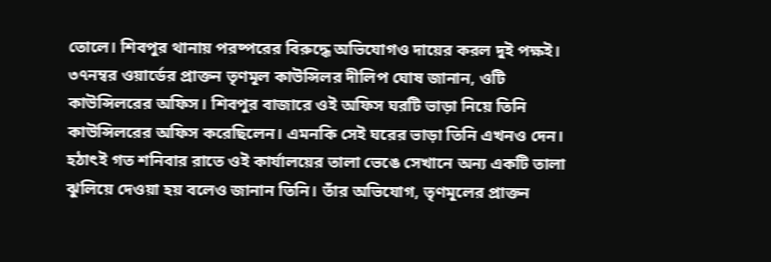তোলে। শিবপুর থানায় পরষ্পরের বিরুদ্ধে অভিযোগও দায়ের করল দুই পক্ষই। ৩৭নম্বর ওয়ার্ডের প্রাক্তন তৃণমূল কাউন্সিলর দীলিপ ঘোষ জানান, ওটি কাউন্সিলরের অফিস। শিবপুর বাজারে ওই অফিস ঘরটি ভাড়া নিয়ে তিনি কাউন্সিলরের অফিস করেছিলেন। এমনকি সেই ঘরের ভাড়া তিনি এখনও দেন। হঠাৎই গত শনিবার রাতে ওই কার্যালয়ের তালা ভেঙে সেখানে অন্য একটি তালা ঝুলিয়ে দেওয়া হয় বলেও জানান তিনি। তাঁর অভিযোগ, তৃণমূলের প্রাক্তন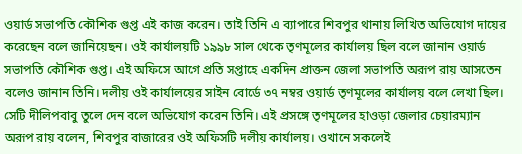ওয়ার্ড সভাপতি কৌশিক গুপ্ত এই কাজ করেন। তাই তিনি এ ব্যাপারে শিবপুর থানায় লিখিত অভিযোগ দায়ের করেছেন বলে জানিয়েছন। ওই কার্যালয়টি ১৯৯৮ সাল থেকে তৃণমূলের কার্যালয় ছিল বলে জানান ওয়ার্ড সভাপতি কৌশিক গুপ্ত। এই অফিসে আগে প্রতি সপ্তাহে একদিন প্রাক্তন জেলা সভাপতি অরূপ রায় আসতেন বলেও জানান তিনি। দলীয় ওই কার্যালয়ের সাইন বোর্ডে ৩৭ নম্বর ওয়ার্ড তৃণমূলের কার্যালয় বলে লেখা ছিল। সেটি দীলিপবাবু তুলে দেন বলে অভিযোগ করেন তিনি। এই প্রসঙ্গে তৃণমূলের হাওড়া জেলার চেয়ারম্যান অরূপ রায় বলেন, শিবপুর বাজারের ওই অফিসটি দলীয় কার্যালয়। ওখানে সকলেই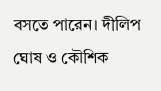বসতে পারেন। দীলিপ ঘোষ ও কৌশিক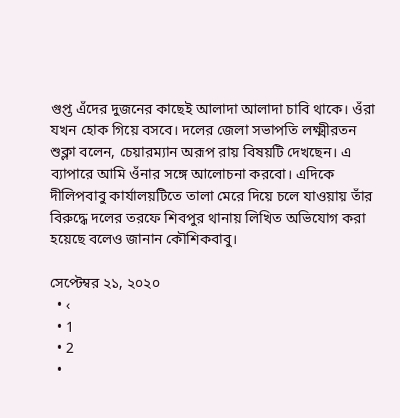গুপ্ত এঁদের দুজনের কাছেই আলাদা আলাদা চাবি থাকে। ওঁরা যখন হোক গিয়ে বসবে। দলের জেলা সভাপতি লক্ষ্মীরতন শুক্লা বলেন, চেয়ারম্যান অরূপ রায় বিষয়টি দেখছেন। এ ব্যাপারে আমি ওঁনার সঙ্গে আলোচনা করবো। এদিকে দীলিপবাবু কার্যালয়টিতে তালা মেরে দিয়ে চলে যাওয়ায় তাঁর বিরুদ্ধে দলের তরফে শিবপুর থানায় লিখিত অভিযোগ করা হয়েছে বলেও জানান কৌশিকবাবু।

সেপ্টেম্বর ২১, ২০২০
  • ‹
  • 1
  • 2
  •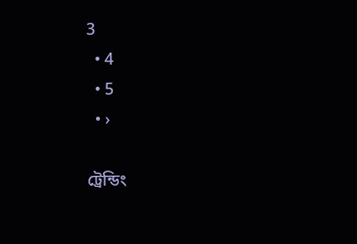3
  • 4
  • 5
  • ›

ট্রেন্ডিং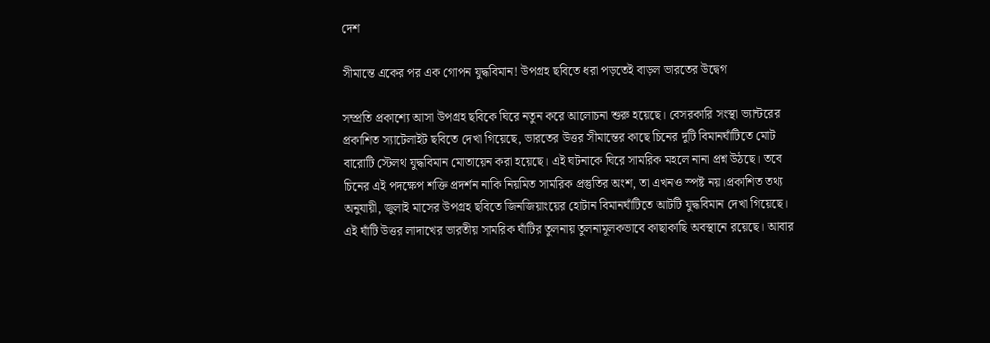দেশ

সীমান্তে একের পর এক গোপন যুদ্ধবিমান! উপগ্রহ ছবিতে ধরা পড়তেই বাড়ল ভারতের উদ্বেগ

সম্প্রতি প্রকাশ্যে আসা উপগ্রহ ছবিকে ঘিরে নতুন করে আলোচনা শুরু হয়েছে। বেসরকারি সংস্থা ভ্যান্টরের প্রকাশিত স্যাটেলাইট ছবিতে দেখা গিয়েছে, ভারতের উত্তর সীমান্তের কাছে চিনের দুটি বিমানঘাঁটিতে মোট বারোটি স্টেলথ যুদ্ধবিমান মোতায়েন করা হয়েছে। এই ঘটনাকে ঘিরে সামরিক মহলে নানা প্রশ্ন উঠছে। তবে চিনের এই পদক্ষেপ শক্তি প্রদর্শন নাকি নিয়মিত সামরিক প্রস্তুতির অংশ, তা এখনও স্পষ্ট নয়।প্রকাশিত তথ্য অনুযায়ী, জুলাই মাসের উপগ্রহ ছবিতে জিনজিয়াংয়ের হোটান বিমানঘাঁটিতে আটটি যুদ্ধবিমান দেখা গিয়েছে। এই ঘাঁটি উত্তর লাদাখের ভারতীয় সামরিক ঘাঁটির তুলনায় তুলনামূলকভাবে কাছাকাছি অবস্থানে রয়েছে। আবার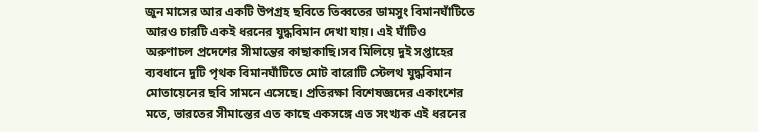জুন মাসের আর একটি উপগ্রহ ছবিতে তিব্বতের ডামসুং বিমানঘাঁটিতে আরও চারটি একই ধরনের যুদ্ধবিমান দেখা যায়। এই ঘাঁটিও অরুণাচল প্রদেশের সীমান্তের কাছাকাছি।সব মিলিয়ে দুই সপ্তাহের ব্যবধানে দুটি পৃথক বিমানঘাঁটিতে মোট বারোটি স্টেলথ যুদ্ধবিমান মোতায়েনের ছবি সামনে এসেছে। প্রতিরক্ষা বিশেষজ্ঞদের একাংশের মতে, ভারতের সীমান্তের এত কাছে একসঙ্গে এত সংখ্যক এই ধরনের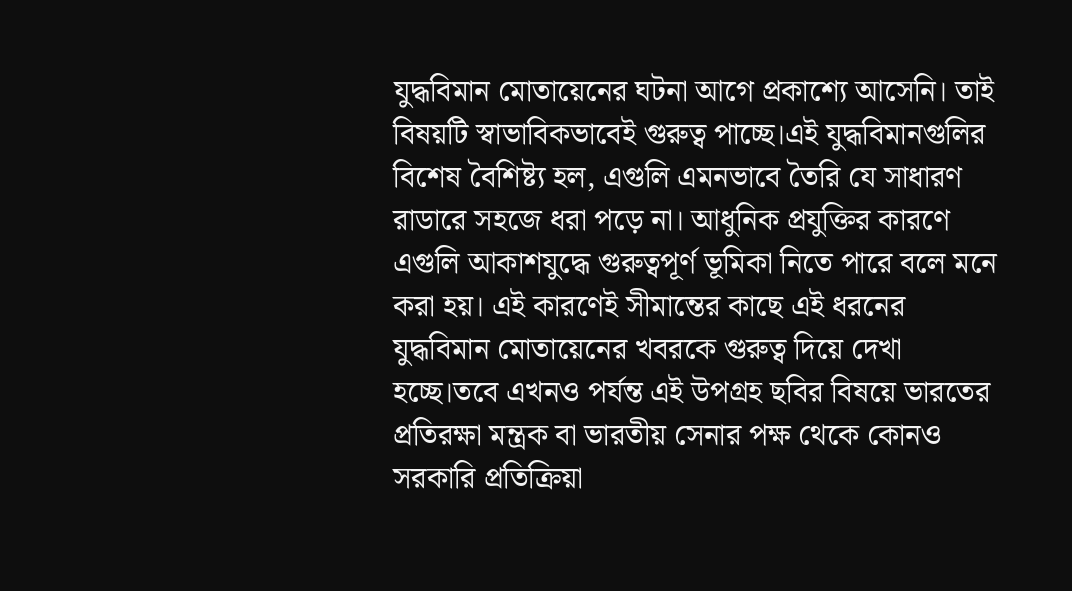যুদ্ধবিমান মোতায়েনের ঘটনা আগে প্রকাশ্যে আসেনি। তাই বিষয়টি স্বাভাবিকভাবেই গুরুত্ব পাচ্ছে।এই যুদ্ধবিমানগুলির বিশেষ বৈশিষ্ট্য হল, এগুলি এমনভাবে তৈরি যে সাধারণ রাডারে সহজে ধরা পড়ে না। আধুনিক প্রযুক্তির কারণে এগুলি আকাশযুদ্ধে গুরুত্বপূর্ণ ভূমিকা নিতে পারে বলে মনে করা হয়। এই কারণেই সীমান্তের কাছে এই ধরনের যুদ্ধবিমান মোতায়েনের খবরকে গুরুত্ব দিয়ে দেখা হচ্ছে।তবে এখনও পর্যন্ত এই উপগ্রহ ছবির বিষয়ে ভারতের প্রতিরক্ষা মন্ত্রক বা ভারতীয় সেনার পক্ষ থেকে কোনও সরকারি প্রতিক্রিয়া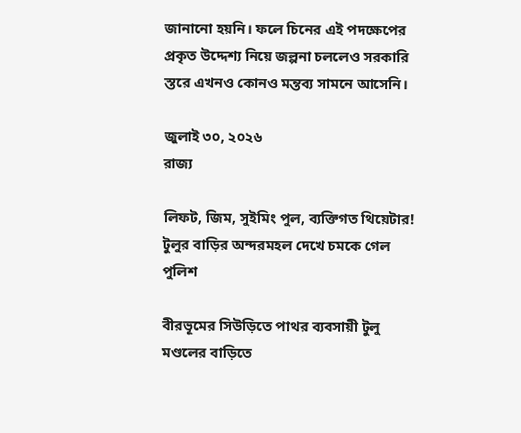জানানো হয়নি। ফলে চিনের এই পদক্ষেপের প্রকৃত উদ্দেশ্য নিয়ে জল্পনা চললেও সরকারি স্তরে এখনও কোনও মন্তব্য সামনে আসেনি।

জুলাই ৩০, ২০২৬
রাজ্য

লিফট, জিম, সুইমিং পুল, ব্যক্তিগত থিয়েটার! টুলুর বাড়ির অন্দরমহল দেখে চমকে গেল পুলিশ

বীরভূমের সিউড়িতে পাথর ব্যবসায়ী টুলু মণ্ডলের বাড়িতে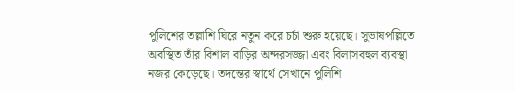পুলিশের তল্লাশি ঘিরে নতুন করে চর্চা শুরু হয়েছে। সুভাষপল্লিতে অবস্থিত তাঁর বিশাল বাড়ির অন্দরসজ্জা এবং বিলাসবহুল ব্যবস্থা নজর কেড়েছে। তদন্তের স্বার্থে সেখানে পুলিশি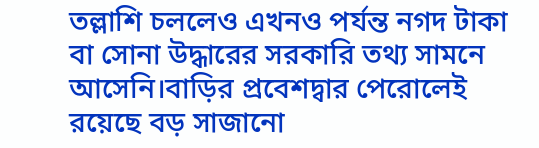তল্লাশি চললেও এখনও পর্যন্ত নগদ টাকা বা সোনা উদ্ধারের সরকারি তথ্য সামনে আসেনি।বাড়ির প্রবেশদ্বার পেরোলেই রয়েছে বড় সাজানো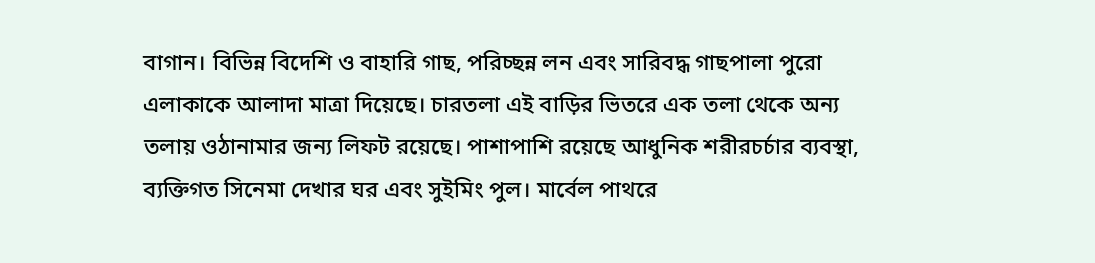বাগান। বিভিন্ন বিদেশি ও বাহারি গাছ, পরিচ্ছন্ন লন এবং সারিবদ্ধ গাছপালা পুরো এলাকাকে আলাদা মাত্রা দিয়েছে। চারতলা এই বাড়ির ভিতরে এক তলা থেকে অন্য তলায় ওঠানামার জন্য লিফট রয়েছে। পাশাপাশি রয়েছে আধুনিক শরীরচর্চার ব্যবস্থা, ব্যক্তিগত সিনেমা দেখার ঘর এবং সুইমিং পুল। মার্বেল পাথরে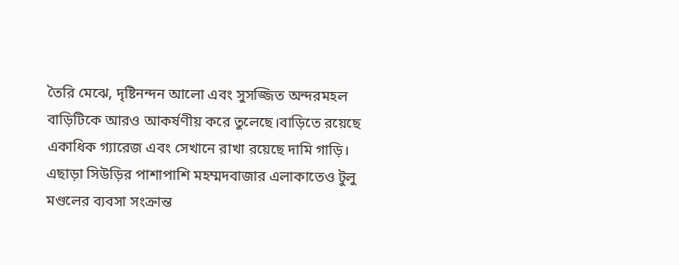তৈরি মেঝে, দৃষ্টিনন্দন আলো এবং সুসজ্জিত অন্দরমহল বাড়িটিকে আরও আকর্ষণীয় করে তুলেছে।বাড়িতে রয়েছে একাধিক গ্যারেজ এবং সেখানে রাখা রয়েছে দামি গাড়ি। এছাড়া সিউড়ির পাশাপাশি মহম্মদবাজার এলাকাতেও টুলু মণ্ডলের ব্যবসা সংক্রান্ত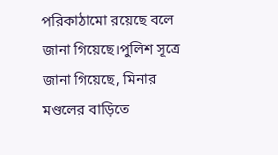পরিকাঠামো রয়েছে বলে জানা গিয়েছে।পুলিশ সূত্রে জানা গিয়েছে, মিনার মণ্ডলের বাড়িতে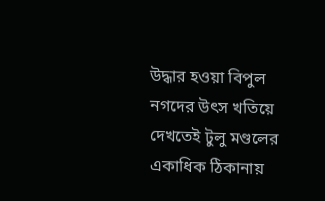উদ্ধার হওয়া বিপুল নগদের উৎস খতিয়ে দেখতেই টুলু মণ্ডলের একাধিক ঠিকানায়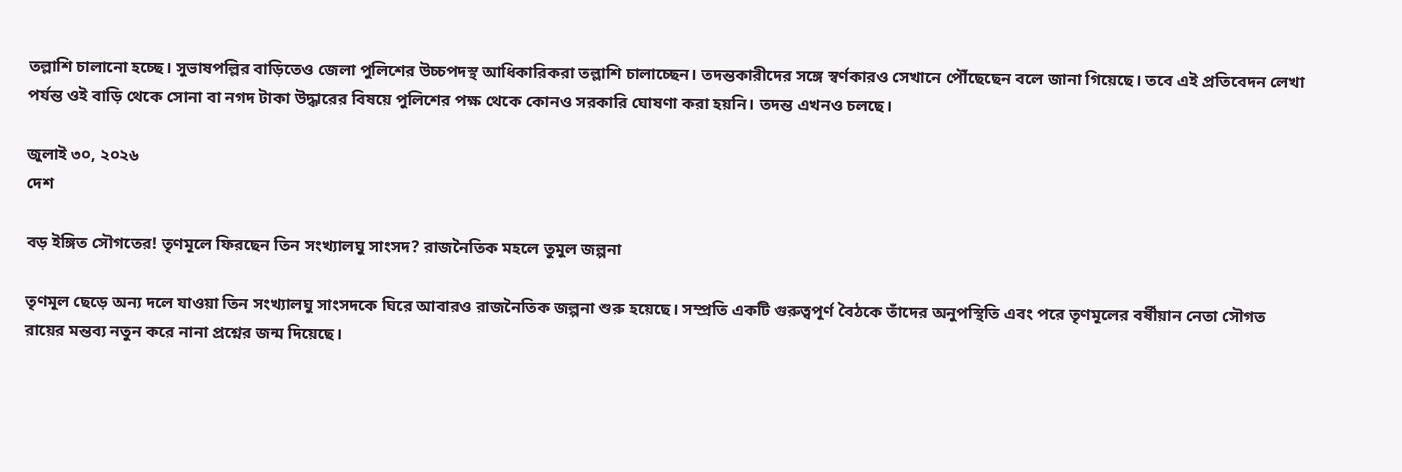তল্লাশি চালানো হচ্ছে। সুভাষপল্লির বাড়িতেও জেলা পুলিশের উচ্চপদস্থ আধিকারিকরা তল্লাশি চালাচ্ছেন। তদন্তকারীদের সঙ্গে স্বর্ণকারও সেখানে পৌঁছেছেন বলে জানা গিয়েছে। তবে এই প্রতিবেদন লেখা পর্যন্ত ওই বাড়ি থেকে সোনা বা নগদ টাকা উদ্ধারের বিষয়ে পুলিশের পক্ষ থেকে কোনও সরকারি ঘোষণা করা হয়নি। তদন্ত এখনও চলছে।

জুলাই ৩০, ২০২৬
দেশ

বড় ইঙ্গিত সৌগতের! তৃণমূলে ফিরছেন তিন সংখ্যালঘু সাংসদ? রাজনৈতিক মহলে তুমুল জল্পনা

তৃণমূল ছেড়ে অন্য দলে যাওয়া তিন সংখ্যালঘু সাংসদকে ঘিরে আবারও রাজনৈতিক জল্পনা শুরু হয়েছে। সম্প্রতি একটি গুরুত্বপূর্ণ বৈঠকে তাঁদের অনুপস্থিতি এবং পরে তৃণমূলের বর্ষীয়ান নেতা সৌগত রায়ের মন্তব্য নতুন করে নানা প্রশ্নের জন্ম দিয়েছে।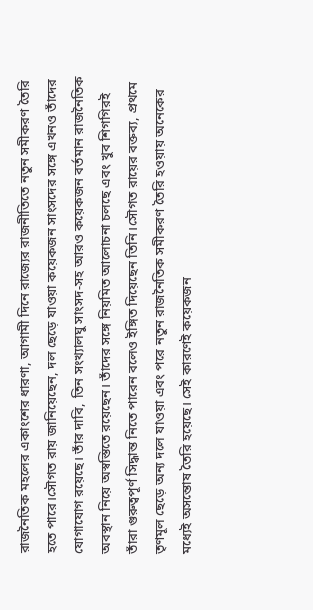রাজনৈতিক মহলের একাংশের ধারণা, আগামী দিনে রাজ্যের রাজনীতিতে নতুন সমীকরণ তৈরি হতে পারে।সৌগত রায় জানিয়েছেন, দল ছেড়ে যাওয়া কয়েকজন সাংসদের সঙ্গে এখনও তাঁদের যোগাযোগ রয়েছে। তাঁর দাবি, তিন সংখ্যালঘু সাংসদ-সহ আরও কয়েকজন বর্তমান রাজনৈতিক অবস্থান নিয়ে অস্বস্তিতে রয়েছেন। তাঁদের সঙ্গে নিয়মিত আলোচনা চলছে এবং খুব শিগগিরই তাঁরা গুরুত্বপূর্ণ সিদ্ধান্ত নিতে পারেন বলেও ইঙ্গিত দিয়েছেন তিনি।সৌগত রায়ের বক্তব্য, প্রথমে তৃণমূল ছেড়ে অন্য দলে যাওয়া এবং পরে নতুন রাজনৈতিক সমীকরণ তৈরি হওয়ায় অনেকের মধ্যেই অসন্তোষ তৈরি হয়েছে। সেই কারণেই কয়েকজন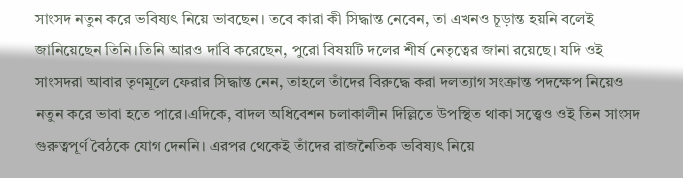সাংসদ নতুন করে ভবিষ্যৎ নিয়ে ভাবছেন। তবে কারা কী সিদ্ধান্ত নেবেন, তা এখনও চূড়ান্ত হয়নি বলেই জানিয়েছেন তিনি।তিনি আরও দাবি করেছেন, পুরো বিষয়টি দলের শীর্ষ নেতৃত্বের জানা রয়েছে। যদি ওই সাংসদরা আবার তৃণমূলে ফেরার সিদ্ধান্ত নেন, তাহলে তাঁদের বিরুদ্ধে করা দলত্যাগ সংক্রান্ত পদক্ষেপ নিয়েও নতুন করে ভাবা হতে পারে।এদিকে, বাদল অধিবেশন চলাকালীন দিল্লিতে উপস্থিত থাকা সত্ত্বেও ওই তিন সাংসদ গুরুত্বপূর্ণ বৈঠকে যোগ দেননি। এরপর থেকেই তাঁদের রাজনৈতিক ভবিষ্যৎ নিয়ে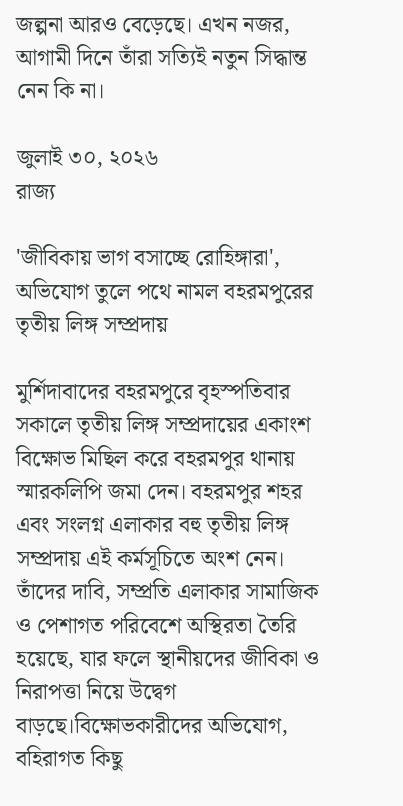জল্পনা আরও বেড়েছে। এখন নজর, আগামী দিনে তাঁরা সত্যিই নতুন সিদ্ধান্ত নেন কি না।

জুলাই ৩০, ২০২৬
রাজ্য

'জীবিকায় ভাগ বসাচ্ছে রোহিঙ্গারা', অভিযোগ তুলে পথে নামল বহরমপুরের তৃতীয় লিঙ্গ সম্প্রদায়

মুর্শিদাবাদের বহরমপুরে বৃহস্পতিবার সকালে তৃতীয় লিঙ্গ সম্প্রদায়ের একাংশ বিক্ষোভ মিছিল করে বহরমপুর থানায় স্মারকলিপি জমা দেন। বহরমপুর শহর এবং সংলগ্ন এলাকার বহু তৃতীয় লিঙ্গ সম্প্রদায় এই কর্মসূচিতে অংশ নেন। তাঁদের দাবি, সম্প্রতি এলাকার সামাজিক ও পেশাগত পরিবেশে অস্থিরতা তৈরি হয়েছে, যার ফলে স্থানীয়দের জীবিকা ও নিরাপত্তা নিয়ে উদ্বেগ বাড়ছে।বিক্ষোভকারীদের অভিযোগ, বহিরাগত কিছু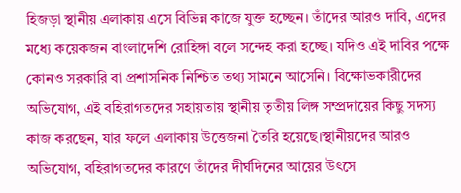হিজড়া স্থানীয় এলাকায় এসে বিভিন্ন কাজে যুক্ত হচ্ছেন। তাঁদের আরও দাবি, এদের মধ্যে কয়েকজন বাংলাদেশি রোহিঙ্গা বলে সন্দেহ করা হচ্ছে। যদিও এই দাবির পক্ষে কোনও সরকারি বা প্রশাসনিক নিশ্চিত তথ্য সামনে আসেনি। বিক্ষোভকারীদের অভিযোগ, এই বহিরাগতদের সহায়তায় স্থানীয় তৃতীয় লিঙ্গ সম্প্রদায়ের কিছু সদস্য কাজ করছেন, যার ফলে এলাকায় উত্তেজনা তৈরি হয়েছে।স্থানীয়দের আরও অভিযোগ, বহিরাগতদের কারণে তাঁদের দীর্ঘদিনের আয়ের উৎসে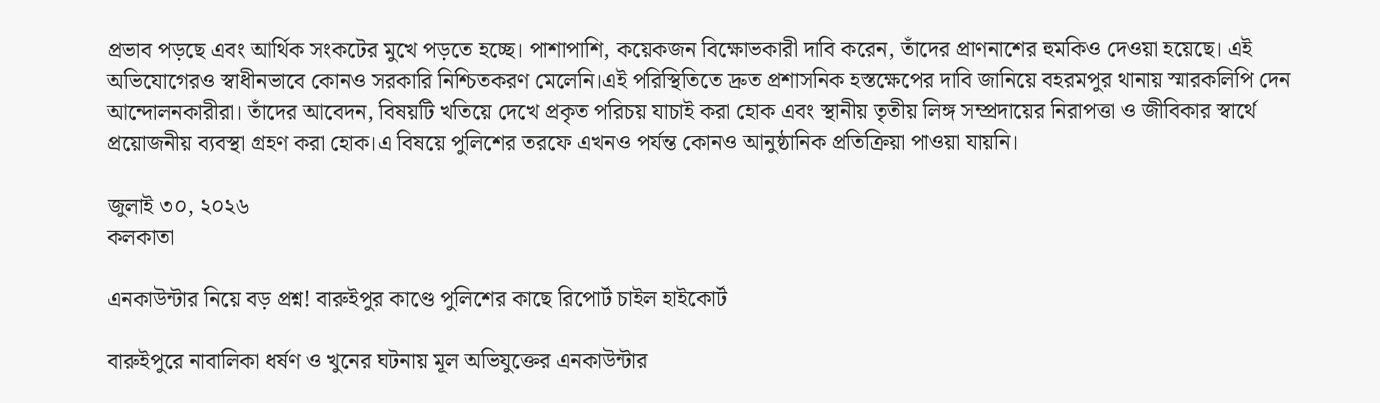প্রভাব পড়ছে এবং আর্থিক সংকটের মুখে পড়তে হচ্ছে। পাশাপাশি, কয়েকজন বিক্ষোভকারী দাবি করেন, তাঁদের প্রাণনাশের হুমকিও দেওয়া হয়েছে। এই অভিযোগেরও স্বাধীনভাবে কোনও সরকারি নিশ্চিতকরণ মেলেনি।এই পরিস্থিতিতে দ্রুত প্রশাসনিক হস্তক্ষেপের দাবি জানিয়ে বহরমপুর থানায় স্মারকলিপি দেন আন্দোলনকারীরা। তাঁদের আবেদন, বিষয়টি খতিয়ে দেখে প্রকৃত পরিচয় যাচাই করা হোক এবং স্থানীয় তৃতীয় লিঙ্গ সম্প্রদায়ের নিরাপত্তা ও জীবিকার স্বার্থে প্রয়োজনীয় ব্যবস্থা গ্রহণ করা হোক।এ বিষয়ে পুলিশের তরফে এখনও পর্যন্ত কোনও আনুষ্ঠানিক প্রতিক্রিয়া পাওয়া যায়নি।

জুলাই ৩০, ২০২৬
কলকাতা

এনকাউন্টার নিয়ে বড় প্রশ্ন! বারুইপুর কাণ্ডে পুলিশের কাছে রিপোর্ট চাইল হাইকোর্ট

বারুইপুরে নাবালিকা ধর্ষণ ও খুনের ঘটনায় মূল অভিযুক্তের এনকাউন্টার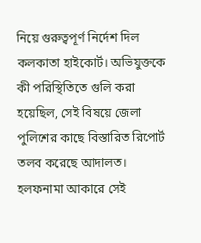নিয়ে গুরুত্বপূর্ণ নির্দেশ দিল কলকাতা হাইকোর্ট। অভিযুক্তকে কী পরিস্থিতিতে গুলি করা হয়েছিল, সেই বিষয়ে জেলা পুলিশের কাছে বিস্তারিত রিপোর্ট তলব করেছে আদালত। হলফনামা আকারে সেই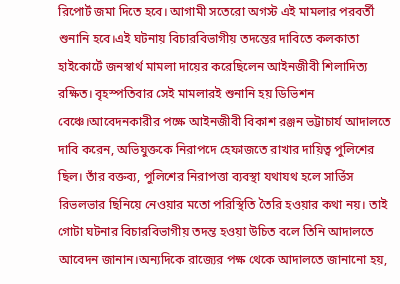রিপোর্ট জমা দিতে হবে। আগামী সতেরো অগস্ট এই মামলার পরবর্তী শুনানি হবে।এই ঘটনায় বিচারবিভাগীয় তদন্তের দাবিতে কলকাতা হাইকোর্টে জনস্বার্থ মামলা দায়ের করেছিলেন আইনজীবী শিলাদিত্য রক্ষিত। বৃহস্পতিবার সেই মামলারই শুনানি হয় ডিভিশন বেঞ্চে।আবেদনকারীর পক্ষে আইনজীবী বিকাশ রঞ্জন ভট্টাচার্য আদালতে দাবি করেন, অভিযুক্তকে নিরাপদে হেফাজতে রাখার দায়িত্ব পুলিশের ছিল। তাঁর বক্তব্য, পুলিশের নিরাপত্তা ব্যবস্থা যথাযথ হলে সার্ভিস রিভলভার ছিনিয়ে নেওয়ার মতো পরিস্থিতি তৈরি হওয়ার কথা নয়। তাই গোটা ঘটনার বিচারবিভাগীয় তদন্ত হওয়া উচিত বলে তিনি আদালতে আবেদন জানান।অন্যদিকে রাজ্যের পক্ষ থেকে আদালতে জানানো হয়,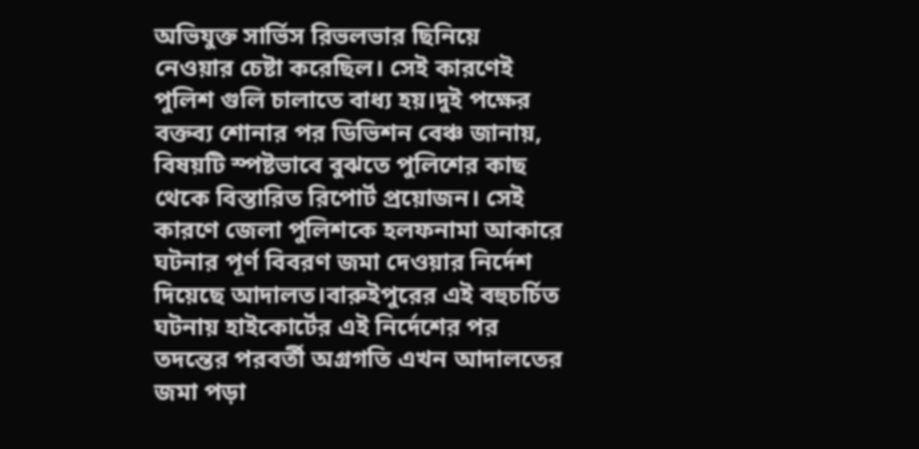অভিযুক্ত সার্ভিস রিভলভার ছিনিয়ে নেওয়ার চেষ্টা করেছিল। সেই কারণেই পুলিশ গুলি চালাতে বাধ্য হয়।দুই পক্ষের বক্তব্য শোনার পর ডিভিশন বেঞ্চ জানায়, বিষয়টি স্পষ্টভাবে বুঝতে পুলিশের কাছ থেকে বিস্তারিত রিপোর্ট প্রয়োজন। সেই কারণে জেলা পুলিশকে হলফনামা আকারে ঘটনার পূর্ণ বিবরণ জমা দেওয়ার নির্দেশ দিয়েছে আদালত।বারুইপুরের এই বহুচর্চিত ঘটনায় হাইকোর্টের এই নির্দেশের পর তদন্তের পরবর্তী অগ্রগতি এখন আদালতের জমা পড়া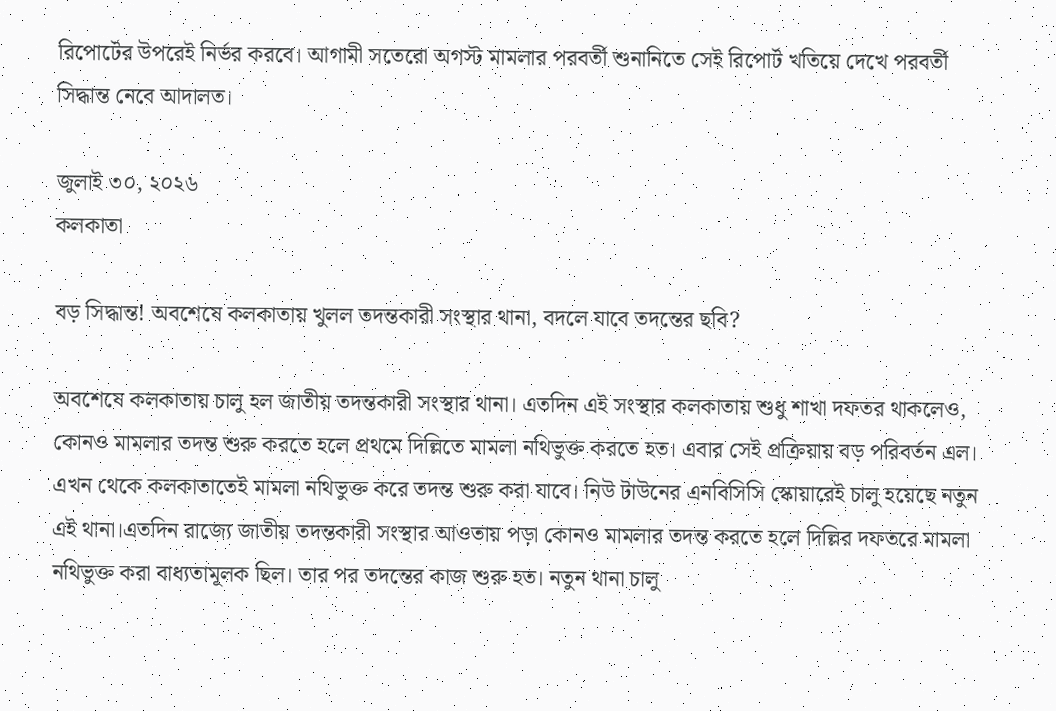রিপোর্টের উপরেই নির্ভর করবে। আগামী সতেরো অগস্ট মামলার পরবর্তী শুনানিতে সেই রিপোর্ট খতিয়ে দেখে পরবর্তী সিদ্ধান্ত নেবে আদালত।

জুলাই ৩০, ২০২৬
কলকাতা

বড় সিদ্ধান্ত! অবশেষে কলকাতায় খুলল তদন্তকারী সংস্থার থানা, বদলে যাবে তদন্তের ছবি?

অবশেষে কলকাতায় চালু হল জাতীয় তদন্তকারী সংস্থার থানা। এতদিন এই সংস্থার কলকাতায় শুধু শাখা দফতর থাকলেও, কোনও মামলার তদন্ত শুরু করতে হলে প্রথমে দিল্লিতে মামলা নথিভুক্ত করতে হত। এবার সেই প্রক্রিয়ায় বড় পরিবর্তন এল। এখন থেকে কলকাতাতেই মামলা নথিভুক্ত করে তদন্ত শুরু করা যাবে। নিউ টাউনের এনবিসিসি স্কোয়ারেই চালু হয়েছে নতুন এই থানা।এতদিন রাজ্যে জাতীয় তদন্তকারী সংস্থার আওতায় পড়া কোনও মামলার তদন্ত করতে হলে দিল্লির দফতরে মামলা নথিভুক্ত করা বাধ্যতামূলক ছিল। তার পর তদন্তের কাজ শুরু হত। নতুন থানা চালু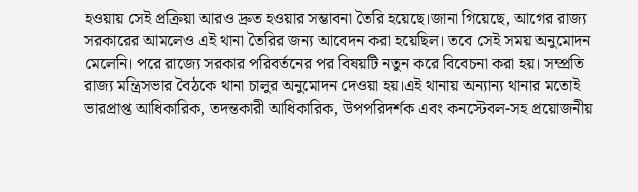হওয়ায় সেই প্রক্রিয়া আরও দ্রুত হওয়ার সম্ভাবনা তৈরি হয়েছে।জানা গিয়েছে, আগের রাজ্য সরকারের আমলেও এই থানা তৈরির জন্য আবেদন করা হয়েছিল। তবে সেই সময় অনুমোদন মেলেনি। পরে রাজ্যে সরকার পরিবর্তনের পর বিষয়টি নতুন করে বিবেচনা করা হয়। সম্প্রতি রাজ্য মন্ত্রিসভার বৈঠকে থানা চালুর অনুমোদন দেওয়া হয়।এই থানায় অন্যান্য থানার মতোই ভারপ্রাপ্ত আধিকারিক, তদন্তকারী আধিকারিক, উপপরিদর্শক এবং কনস্টেবল-সহ প্রয়োজনীয়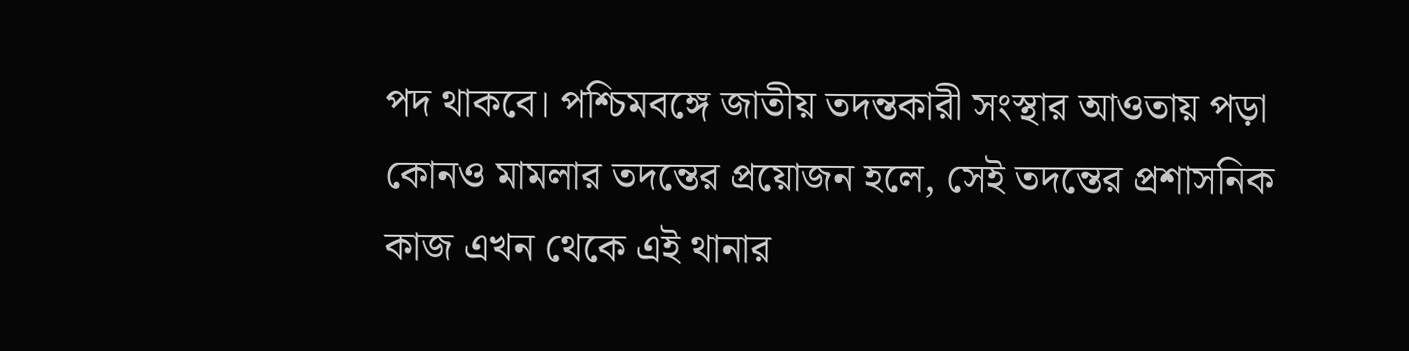পদ থাকবে। পশ্চিমবঙ্গে জাতীয় তদন্তকারী সংস্থার আওতায় পড়া কোনও মামলার তদন্তের প্রয়োজন হলে, সেই তদন্তের প্রশাসনিক কাজ এখন থেকে এই থানার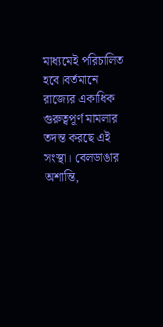মাধ্যমেই পরিচালিত হবে।বর্তমানে রাজ্যের একাধিক গুরুত্বপূর্ণ মামলার তদন্ত করছে এই সংস্থা। বেলডাঙার অশান্তি,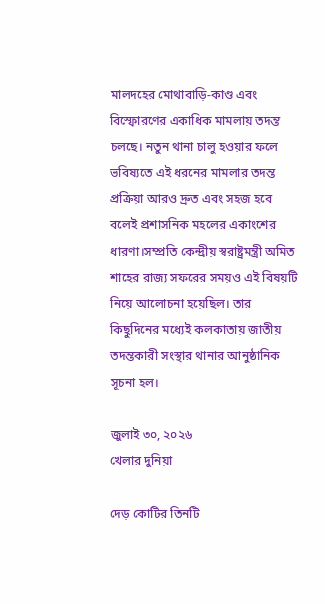মালদহের মোথাবাড়ি-কাণ্ড এবং বিস্ফোরণের একাধিক মামলায় তদন্ত চলছে। নতুন থানা চালু হওয়ার ফলে ভবিষ্যতে এই ধরনের মামলার তদন্ত প্রক্রিয়া আরও দ্রুত এবং সহজ হবে বলেই প্রশাসনিক মহলের একাংশের ধারণা।সম্প্রতি কেন্দ্রীয় স্বরাষ্ট্রমন্ত্রী অমিত শাহের রাজ্য সফরের সময়ও এই বিষয়টি নিয়ে আলোচনা হয়েছিল। তার কিছুদিনের মধ্যেই কলকাতায় জাতীয় তদন্তকারী সংস্থার থানার আনুষ্ঠানিক সূচনা হল।

জুলাই ৩০, ২০২৬
খেলার দুনিয়া

দেড় কোটির তিনটি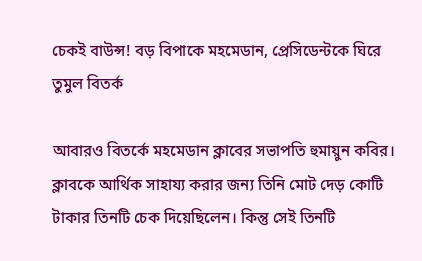চেকই বাউন্স! বড় বিপাকে মহমেডান, প্রেসিডেন্টকে ঘিরে তুমুল বিতর্ক

আবারও বিতর্কে মহমেডান ক্লাবের সভাপতি হুমায়ুন কবির। ক্লাবকে আর্থিক সাহায্য করার জন্য তিনি মোট দেড় কোটি টাকার তিনটি চেক দিয়েছিলেন। কিন্তু সেই তিনটি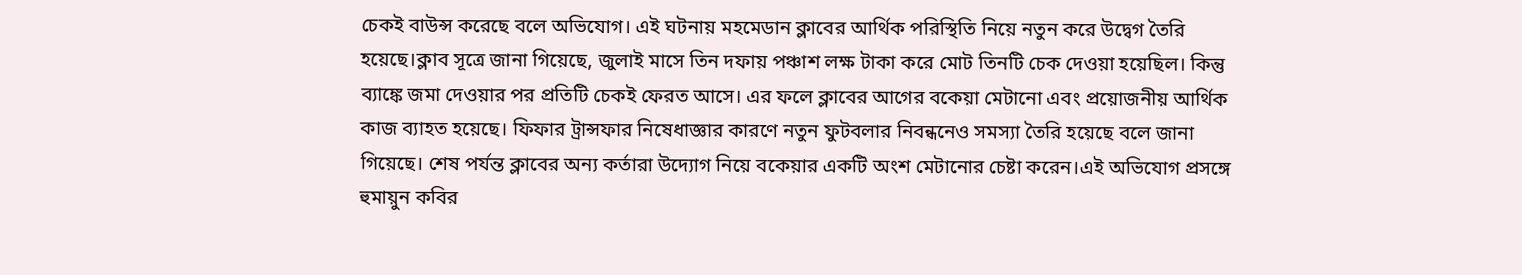চেকই বাউন্স করেছে বলে অভিযোগ। এই ঘটনায় মহমেডান ক্লাবের আর্থিক পরিস্থিতি নিয়ে নতুন করে উদ্বেগ তৈরি হয়েছে।ক্লাব সূত্রে জানা গিয়েছে, জুলাই মাসে তিন দফায় পঞ্চাশ লক্ষ টাকা করে মোট তিনটি চেক দেওয়া হয়েছিল। কিন্তু ব্যাঙ্কে জমা দেওয়ার পর প্রতিটি চেকই ফেরত আসে। এর ফলে ক্লাবের আগের বকেয়া মেটানো এবং প্রয়োজনীয় আর্থিক কাজ ব্যাহত হয়েছে। ফিফার ট্রান্সফার নিষেধাজ্ঞার কারণে নতুন ফুটবলার নিবন্ধনেও সমস্যা তৈরি হয়েছে বলে জানা গিয়েছে। শেষ পর্যন্ত ক্লাবের অন্য কর্তারা উদ্যোগ নিয়ে বকেয়ার একটি অংশ মেটানোর চেষ্টা করেন।এই অভিযোগ প্রসঙ্গে হুমায়ুন কবির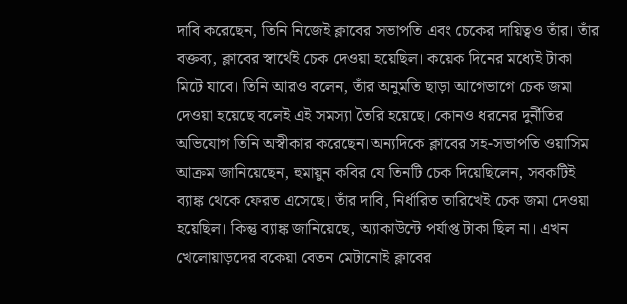দাবি করেছেন, তিনি নিজেই ক্লাবের সভাপতি এবং চেকের দায়িত্বও তাঁর। তাঁর বক্তব্য, ক্লাবের স্বার্থেই চেক দেওয়া হয়েছিল। কয়েক দিনের মধ্যেই টাকা মিটে যাবে। তিনি আরও বলেন, তাঁর অনুমতি ছাড়া আগেভাগে চেক জমা দেওয়া হয়েছে বলেই এই সমস্যা তৈরি হয়েছে। কোনও ধরনের দুর্নীতির অভিযোগ তিনি অস্বীকার করেছেন।অন্যদিকে ক্লাবের সহ-সভাপতি ওয়াসিম আক্রম জানিয়েছেন, হুমায়ুন কবির যে তিনটি চেক দিয়েছিলেন, সবকটিই ব্যাঙ্ক থেকে ফেরত এসেছে। তাঁর দাবি, নির্ধারিত তারিখেই চেক জমা দেওয়া হয়েছিল। কিন্তু ব্যাঙ্ক জানিয়েছে, অ্যাকাউন্টে পর্যাপ্ত টাকা ছিল না। এখন খেলোয়াড়দের বকেয়া বেতন মেটানোই ক্লাবের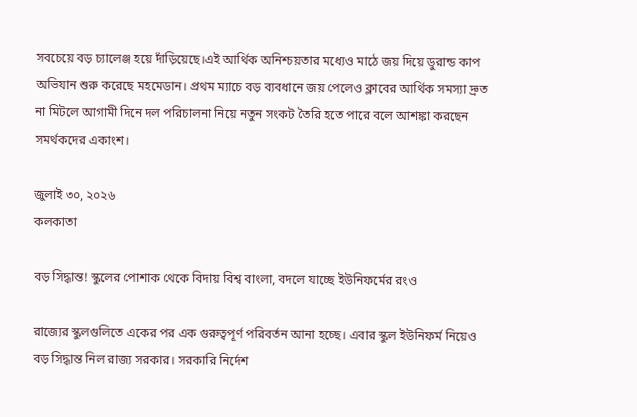সবচেয়ে বড় চ্যালেঞ্জ হয়ে দাঁড়িয়েছে।এই আর্থিক অনিশ্চয়তার মধ্যেও মাঠে জয় দিয়ে ডুরান্ড কাপ অভিযান শুরু করেছে মহমেডান। প্রথম ম্যাচে বড় ব্যবধানে জয় পেলেও ক্লাবের আর্থিক সমস্যা দ্রুত না মিটলে আগামী দিনে দল পরিচালনা নিয়ে নতুন সংকট তৈরি হতে পারে বলে আশঙ্কা করছেন সমর্থকদের একাংশ।

জুলাই ৩০, ২০২৬
কলকাতা

বড় সিদ্ধান্ত! স্কুলের পোশাক থেকে বিদায় বিশ্ব বাংলা, বদলে যাচ্ছে ইউনিফর্মের রংও

রাজ্যের স্কুলগুলিতে একের পর এক গুরুত্বপূর্ণ পরিবর্তন আনা হচ্ছে। এবার স্কুল ইউনিফর্ম নিয়েও বড় সিদ্ধান্ত নিল রাজ্য সরকার। সরকারি নির্দেশ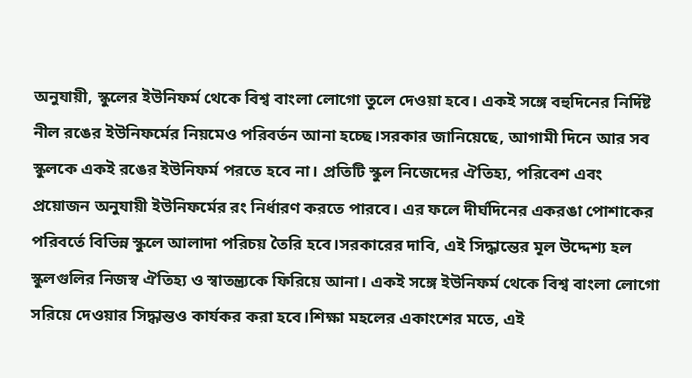অনুযায়ী, স্কুলের ইউনিফর্ম থেকে বিশ্ব বাংলা লোগো তুলে দেওয়া হবে। একই সঙ্গে বহুদিনের নির্দিষ্ট নীল রঙের ইউনিফর্মের নিয়মেও পরিবর্তন আনা হচ্ছে।সরকার জানিয়েছে, আগামী দিনে আর সব স্কুলকে একই রঙের ইউনিফর্ম পরতে হবে না। প্রতিটি স্কুল নিজেদের ঐতিহ্য, পরিবেশ এবং প্রয়োজন অনুযায়ী ইউনিফর্মের রং নির্ধারণ করতে পারবে। এর ফলে দীর্ঘদিনের একরঙা পোশাকের পরিবর্তে বিভিন্ন স্কুলে আলাদা পরিচয় তৈরি হবে।সরকারের দাবি, এই সিদ্ধান্তের মূল উদ্দেশ্য হল স্কুলগুলির নিজস্ব ঐতিহ্য ও স্বাতন্ত্র্যকে ফিরিয়ে আনা। একই সঙ্গে ইউনিফর্ম থেকে বিশ্ব বাংলা লোগো সরিয়ে দেওয়ার সিদ্ধান্তও কার্যকর করা হবে।শিক্ষা মহলের একাংশের মতে, এই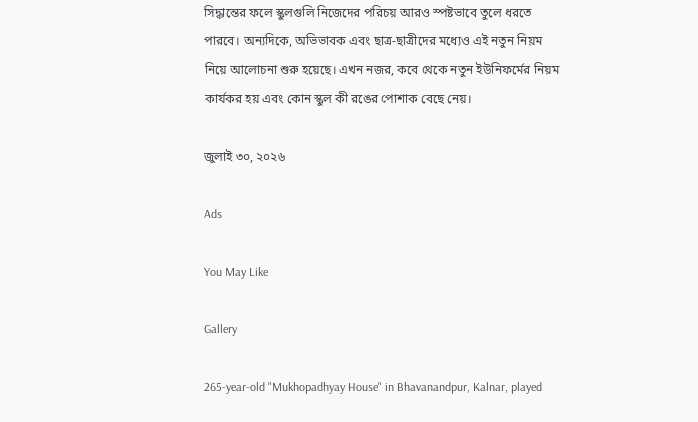সিদ্ধান্তের ফলে স্কুলগুলি নিজেদের পরিচয় আরও স্পষ্টভাবে তুলে ধরতে পারবে। অন্যদিকে, অভিভাবক এবং ছাত্র-ছাত্রীদের মধ্যেও এই নতুন নিয়ম নিয়ে আলোচনা শুরু হয়েছে। এখন নজর, কবে থেকে নতুন ইউনিফর্মের নিয়ম কার্যকর হয় এবং কোন স্কুল কী রঙের পোশাক বেছে নেয়।

জুলাই ৩০, ২০২৬

Ads

You May Like

Gallery

265-year-old "Mukhopadhyay House" in Bhavanandpur, Kalnar, played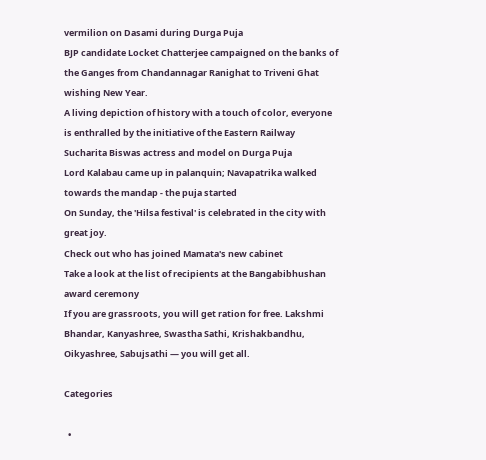vermilion on Dasami during Durga Puja
BJP candidate Locket Chatterjee campaigned on the banks of the Ganges from Chandannagar Ranighat to Triveni Ghat wishing New Year.
A living depiction of history with a touch of color, everyone is enthralled by the initiative of the Eastern Railway
Sucharita Biswas actress and model on Durga Puja
Lord Kalabau came up in palanquin; Navapatrika walked towards the mandap - the puja started
On Sunday, the 'Hilsa festival' is celebrated in the city with great joy.
Check out who has joined Mamata's new cabinet
Take a look at the list of recipients at the Bangabibhushan award ceremony
If you are grassroots, you will get ration for free. Lakshmi Bhandar, Kanyashree, Swastha Sathi, Krishakbandhu, Oikyashree, Sabujsathi — you will get all.

Categories

  •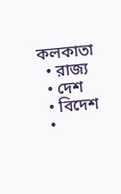কলকাতা
  • রাজ্য
  • দেশ
  • বিদেশ
  •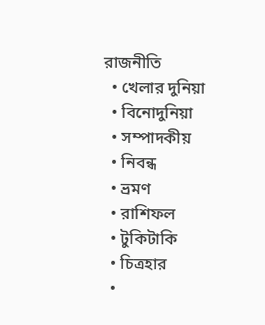রাজনীতি
  • খেলার দুনিয়া
  • বিনোদুনিয়া
  • সম্পাদকীয়
  • নিবন্ধ
  • ভ্রমণ
  • রাশিফল
  • টুকিটাকি
  • চিত্রহার
  •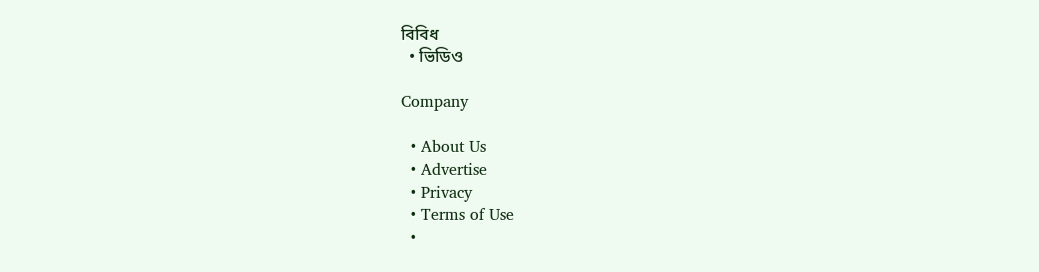বিবিধ
  • ভিডিও

Company

  • About Us
  • Advertise
  • Privacy
  • Terms of Use
  •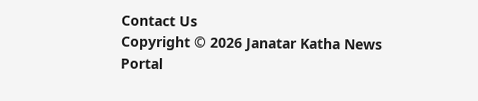Contact Us
Copyright © 2026 Janatar Katha News Portal